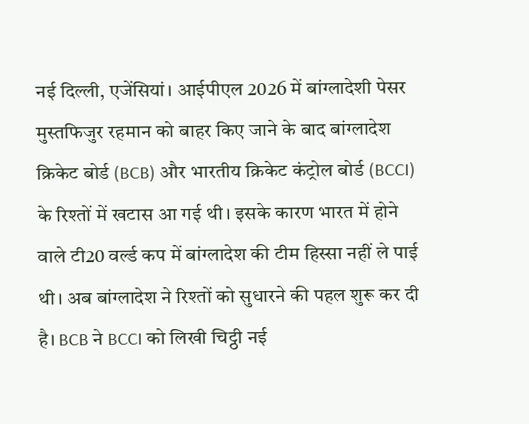नई दिल्ली, एजेंसियां। आईपीएल 2026 में बांग्लादेशी पेसर मुस्तफिजुर रहमान को बाहर किए जाने के बाद बांग्लादेश क्रिकेट बोर्ड (BCB) और भारतीय क्रिकेट कंट्रोल बोर्ड (BCCI) के रिश्तों में खटास आ गई थी। इसके कारण भारत में होने वाले टी20 वर्ल्ड कप में बांग्लादेश की टीम हिस्सा नहीं ले पाई थी। अब बांग्लादेश ने रिश्तों को सुधारने की पहल शुरू कर दी है। BCB ने BCCI को लिखी चिट्ठी नई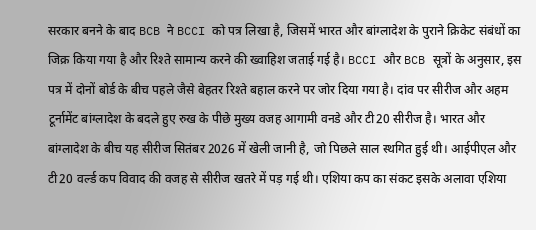सरकार बनने के बाद BCB ने BCCI को पत्र लिखा है, जिसमें भारत और बांग्लादेश के पुराने क्रिकेट संबंधों का जिक्र किया गया है और रिश्ते सामान्य करने की ख्वाहिश जताई गई है। BCCI और BCB सूत्रों के अनुसार, इस पत्र में दोनों बोर्ड के बीच पहले जैसे बेहतर रिश्ते बहाल करने पर जोर दिया गया है। दांव पर सीरीज और अहम टूर्नामेंट बांग्लादेश के बदले हुए रुख के पीछे मुख्य वजह आगामी वनडे और टी20 सीरीज है। भारत और बांग्लादेश के बीच यह सीरीज सितंबर 2026 में खेली जानी है, जो पिछले साल स्थगित हुई थी। आईपीएल और टी20 वर्ल्ड कप विवाद की वजह से सीरीज खतरे में पड़ गई थी। एशिया कप का संकट इसके अलावा एशिया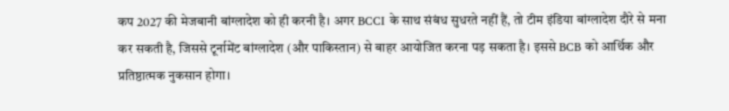कप 2027 की मेजबानी बांग्लादेश को ही करनी है। अगर BCCI के साथ संबंध सुधरते नहीं हैं, तो टीम इंडिया बांग्लादेश दौरे से मना कर सकती है, जिससे टूर्नामेंट बांग्लादेश (और पाकिस्तान) से बाहर आयोजित करना पड़ सकता है। इससे BCB को आर्थिक और प्रतिष्ठात्मक नुकसान होगा।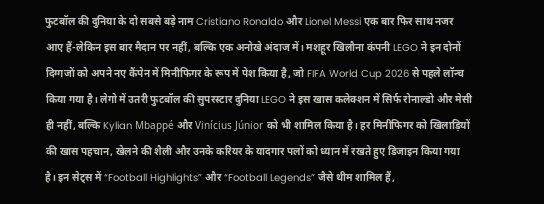फुटबॉल की दुनिया के दो सबसे बड़े नाम Cristiano Ronaldo और Lionel Messi एक बार फिर साथ नजर आए हैं-लेकिन इस बार मैदान पर नहीं, बल्कि एक अनोखे अंदाज में। मशहूर खिलौना कंपनी LEGO ने इन दोनों दिग्गजों को अपने नए कैंपेन में मिनीफिगर के रूप में पेश किया है, जो FIFA World Cup 2026 से पहले लॉन्च किया गया है। लेगो में उतरी फुटबॉल की सुपरस्टार दुनिया LEGO ने इस खास कलेक्शन में सिर्फ रोनाल्डो और मेसी ही नहीं, बल्कि Kylian Mbappé और Vinícius Júnior को भी शामिल किया है। हर मिनीफिगर को खिलाड़ियों की खास पहचान, खेलने की शैली और उनके करियर के यादगार पलों को ध्यान में रखते हुए डिजाइन किया गया है। इन सेट्स में “Football Highlights” और “Football Legends” जैसे थीम शामिल हैं,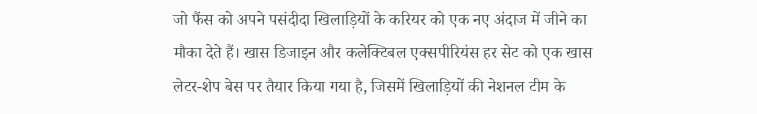जो फैंस को अपने पसंदीदा खिलाड़ियों के करियर को एक नए अंदाज में जीने का मौका देते हैं। खास डिजाइन और कलेक्टिबल एक्सपीरियंस हर सेट को एक खास लेटर-शेप बेस पर तैयार किया गया है, जिसमें खिलाड़ियों की नेशनल टीम के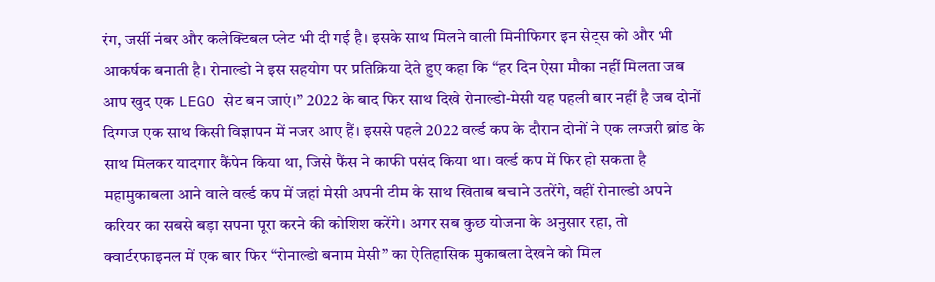रंग, जर्सी नंबर और कलेक्टिबल प्लेट भी दी गई है। इसके साथ मिलने वाली मिनीफिगर इन सेट्स को और भी आकर्षक बनाती है। रोनाल्डो ने इस सहयोग पर प्रतिक्रिया देते हुए कहा कि “हर दिन ऐसा मौका नहीं मिलता जब आप खुद एक LEGO सेट बन जाएं।” 2022 के बाद फिर साथ दिखे रोनाल्डो-मेसी यह पहली बार नहीं है जब दोनों दिग्गज एक साथ किसी विज्ञापन में नजर आए हैं। इससे पहले 2022 वर्ल्ड कप के दौरान दोनों ने एक लग्जरी ब्रांड के साथ मिलकर यादगार कैंपेन किया था, जिसे फैंस ने काफी पसंद किया था। वर्ल्ड कप में फिर हो सकता है महामुकाबला आने वाले वर्ल्ड कप में जहां मेसी अपनी टीम के साथ खिताब बचाने उतरेंगे, वहीं रोनाल्डो अपने करियर का सबसे बड़ा सपना पूरा करने की कोशिश करेंगे। अगर सब कुछ योजना के अनुसार रहा, तो क्वार्टरफाइनल में एक बार फिर “रोनाल्डो बनाम मेसी” का ऐतिहासिक मुकाबला देखने को मिल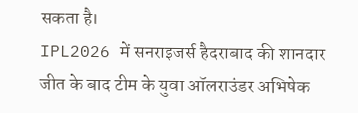सकता है।
IPL2026 में सनराइजर्स हैदराबाद की शानदार जीत के बाद टीम के युवा ऑलराउंडर अभिषेक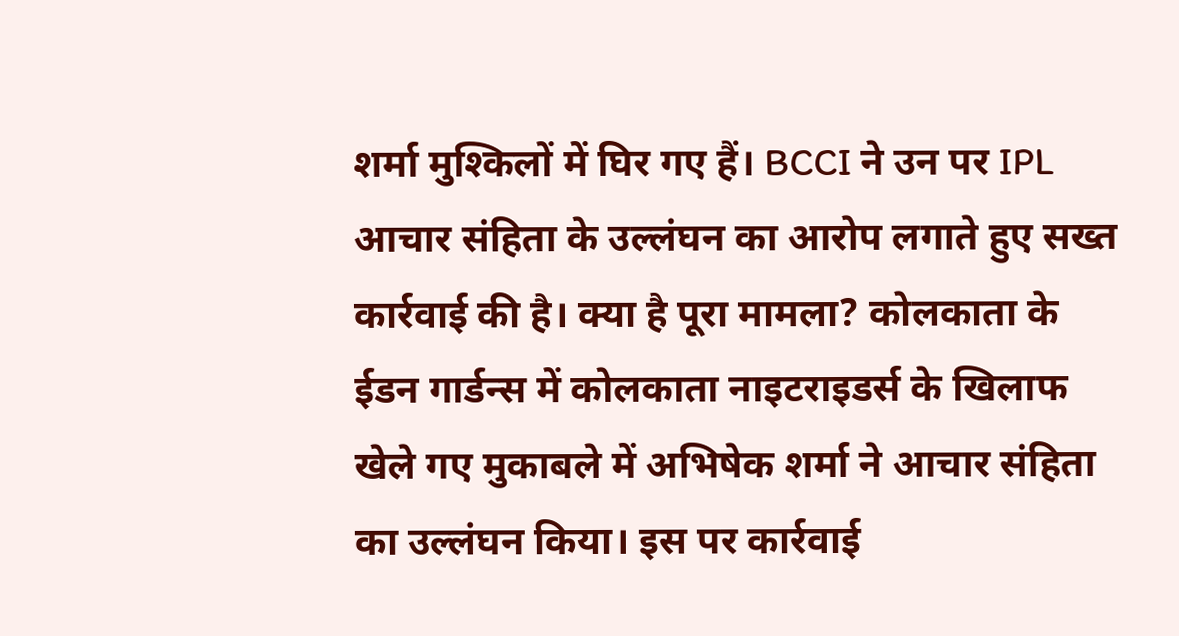शर्मा मुश्किलों में घिर गए हैं। BCCI ने उन पर IPL आचार संहिता के उल्लंघन का आरोप लगाते हुए सख्त कार्रवाई की है। क्या है पूरा मामला? कोलकाता के ईडन गार्डन्स में कोलकाता नाइटराइडर्स के खिलाफ खेले गए मुकाबले में अभिषेक शर्मा ने आचार संहिता का उल्लंघन किया। इस पर कार्रवाई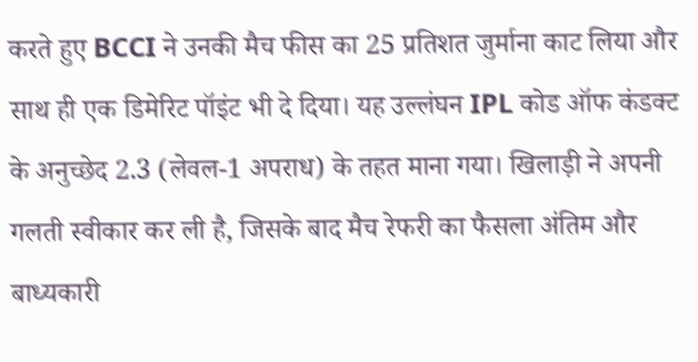करते हुए BCCI ने उनकी मैच फीस का 25 प्रतिशत जुर्माना काट लिया और साथ ही एक डिमेरिट पॉइंट भी दे दिया। यह उल्लंघन IPL कोड ऑफ कंडक्ट के अनुच्छेद 2.3 (लेवल-1 अपराध) के तहत माना गया। खिलाड़ी ने अपनी गलती स्वीकार कर ली है, जिसके बाद मैच रेफरी का फैसला अंतिम और बाध्यकारी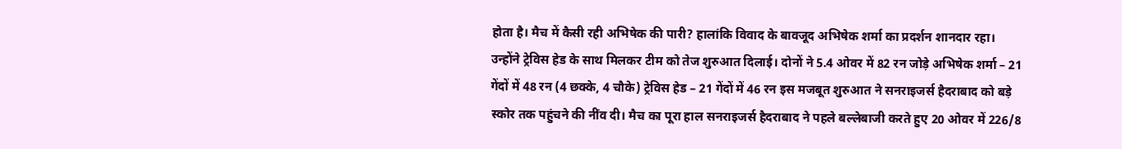होता है। मैच में कैसी रही अभिषेक की पारी? हालांकि विवाद के बावजूद अभिषेक शर्मा का प्रदर्शन शानदार रहा। उन्होंने ट्रेविस हेड के साथ मिलकर टीम को तेज शुरुआत दिलाई। दोनों ने 5.4 ओवर में 82 रन जोड़े अभिषेक शर्मा – 21 गेंदों में 48 रन (4 छक्के, 4 चौके) ट्रेविस हेड – 21 गेंदों में 46 रन इस मजबूत शुरुआत ने सनराइजर्स हैदराबाद को बड़े स्कोर तक पहुंचने की नींव दी। मैच का पूरा हाल सनराइजर्स हैदराबाद ने पहले बल्लेबाजी करते हुए 20 ओवर में 226/8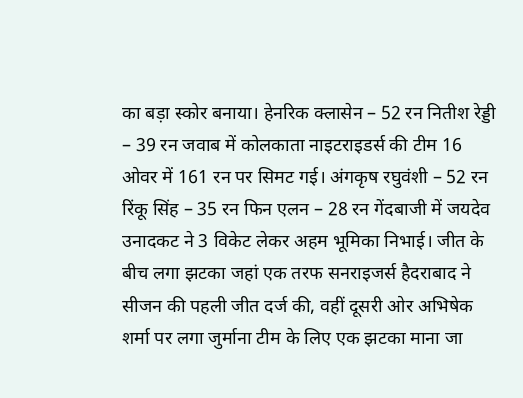का बड़ा स्कोर बनाया। हेनरिक क्लासेन – 52 रन नितीश रेड्डी – 39 रन जवाब में कोलकाता नाइटराइडर्स की टीम 16 ओवर में 161 रन पर सिमट गई। अंगकृष रघुवंशी – 52 रन रिंकू सिंह – 35 रन फिन एलन – 28 रन गेंदबाजी में जयदेव उनादकट ने 3 विकेट लेकर अहम भूमिका निभाई। जीत के बीच लगा झटका जहां एक तरफ सनराइजर्स हैदराबाद ने सीजन की पहली जीत दर्ज की, वहीं दूसरी ओर अभिषेक शर्मा पर लगा जुर्माना टीम के लिए एक झटका माना जा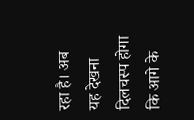रहा है। अब यह देखना दिलचस्प होगा कि आगे के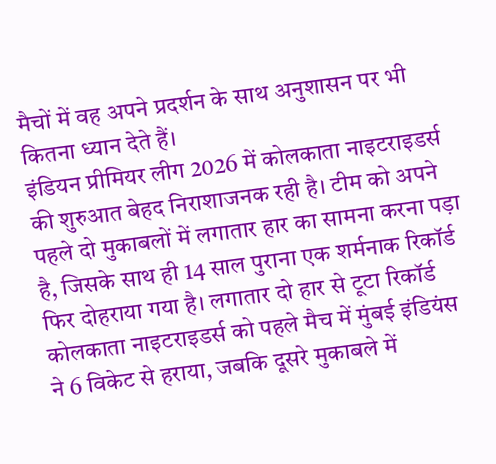मैचों में वह अपने प्रदर्शन के साथ अनुशासन पर भी कितना ध्यान देते हैं।
इंडियन प्रीमियर लीग 2026 में कोलकाता नाइटराइडर्स की शुरुआत बेहद निराशाजनक रही है। टीम को अपने पहले दो मुकाबलों में लगातार हार का सामना करना पड़ा है, जिसके साथ ही 14 साल पुराना एक शर्मनाक रिकॉर्ड फिर दोहराया गया है। लगातार दो हार से टूटा रिकॉर्ड कोलकाता नाइटराइडर्स को पहले मैच में मुंबई इंडियंस ने 6 विकेट से हराया, जबकि दूसरे मुकाबले में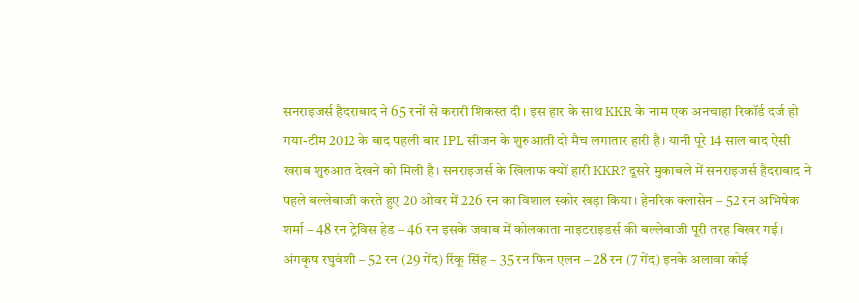सनराइजर्स हैदराबाद ने 65 रनों से करारी शिकस्त दी। इस हार के साथ KKR के नाम एक अनचाहा रिकॉर्ड दर्ज हो गया-टीम 2012 के बाद पहली बार IPL सीजन के शुरुआती दो मैच लगातार हारी है। यानी पूरे 14 साल बाद ऐसी खराब शुरुआत देखने को मिली है। सनराइजर्स के खिलाफ क्यों हारी KKR? दूसरे मुकाबले में सनराइजर्स हैदराबाद ने पहले बल्लेबाजी करते हुए 20 ओवर में 226 रन का विशाल स्कोर खड़ा किया। हेनरिक क्लासेन – 52 रन अभिषेक शर्मा – 48 रन ट्रेविस हेड – 46 रन इसके जवाब में कोलकाता नाइटराइडर्स की बल्लेबाजी पूरी तरह बिखर गई। अंगकृष रघुवंशी – 52 रन (29 गेंद) रिंकू सिंह – 35 रन फिन एलन – 28 रन (7 गेंद) इनके अलावा कोई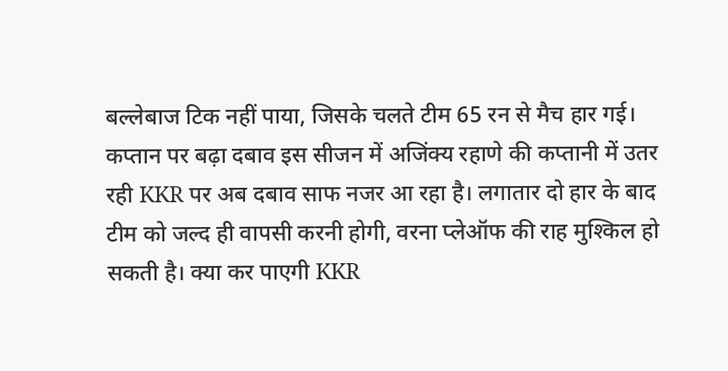बल्लेबाज टिक नहीं पाया, जिसके चलते टीम 65 रन से मैच हार गई। कप्तान पर बढ़ा दबाव इस सीजन में अजिंक्य रहाणे की कप्तानी में उतर रही KKR पर अब दबाव साफ नजर आ रहा है। लगातार दो हार के बाद टीम को जल्द ही वापसी करनी होगी, वरना प्लेऑफ की राह मुश्किल हो सकती है। क्या कर पाएगी KKR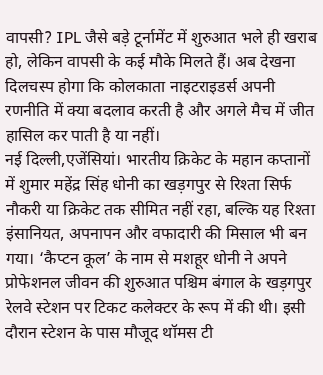वापसी? IPL जैसे बड़े टूर्नामेंट में शुरुआत भले ही खराब हो, लेकिन वापसी के कई मौके मिलते हैं। अब देखना दिलचस्प होगा कि कोलकाता नाइटराइडर्स अपनी रणनीति में क्या बदलाव करती है और अगले मैच में जीत हासिल कर पाती है या नहीं।
नई दिल्ली,एजेंसियां। भारतीय क्रिकेट के महान कप्तानों में शुमार महेंद्र सिंह धोनी का खड़गपुर से रिश्ता सिर्फ नौकरी या क्रिकेट तक सीमित नहीं रहा, बल्कि यह रिश्ता इंसानियत, अपनापन और वफादारी की मिसाल भी बन गया। ‘कैप्टन कूल’ के नाम से मशहूर धोनी ने अपने प्रोफेशनल जीवन की शुरुआत पश्चिम बंगाल के खड़गपुर रेलवे स्टेशन पर टिकट कलेक्टर के रूप में की थी। इसी दौरान स्टेशन के पास मौजूद थॉमस टी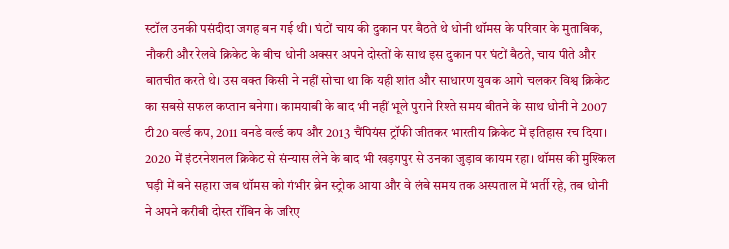स्टॉल उनकी पसंदीदा जगह बन गई थी। घंटों चाय की दुकान पर बैठते थे धोनी थॉमस के परिवार के मुताबिक, नौकरी और रेलवे क्रिकेट के बीच धोनी अक्सर अपने दोस्तों के साथ इस दुकान पर घंटों बैठते, चाय पीते और बातचीत करते थे। उस वक्त किसी ने नहीं सोचा था कि यही शांत और साधारण युवक आगे चलकर विश्व क्रिकेट का सबसे सफल कप्तान बनेगा। कामयाबी के बाद भी नहीं भूले पुराने रिश्ते समय बीतने के साथ धोनी ने 2007 टी20 वर्ल्ड कप, 2011 वनडे वर्ल्ड कप और 2013 चैंपियंस ट्रॉफी जीतकर भारतीय क्रिकेट में इतिहास रच दिया। 2020 में इंटरनेशनल क्रिकेट से संन्यास लेने के बाद भी खड़गपुर से उनका जुड़ाव कायम रहा। थॉमस की मुश्किल घड़ी में बने सहारा जब थॉमस को गंभीर ब्रेन स्ट्रोक आया और वे लंबे समय तक अस्पताल में भर्ती रहे, तब धोनी ने अपने करीबी दोस्त रॉबिन के जरिए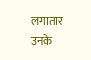लगातार उनके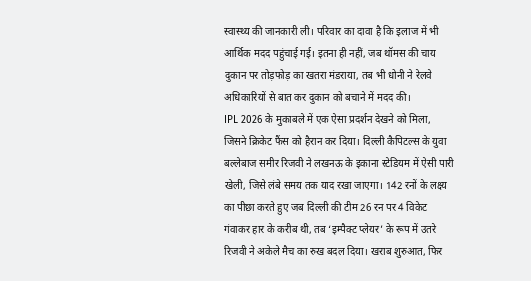स्वास्थ्य की जानकारी ली। परिवार का दावा है कि इलाज में भी आर्थिक मदद पहुंचाई गई। इतना ही नहीं, जब थॉमस की चाय दुकान पर तोड़फोड़ का खतरा मंडराया, तब भी धोनी ने रेलवे अधिकारियों से बात कर दुकान को बचाने में मदद की।
IPL 2026 के मुकाबले में एक ऐसा प्रदर्शन देखने को मिला, जिसने क्रिकेट फैंस को हैरान कर दिया। दिल्ली कैपिटल्स के युवा बल्लेबाज समीर रिजवी ने लखनऊ के इकाना स्टेडियम में ऐसी पारी खेली, जिसे लंबे समय तक याद रखा जाएगा। 142 रनों के लक्ष्य का पीछा करते हुए जब दिल्ली की टीम 26 रन पर 4 विकेट गंवाकर हार के करीब थी, तब ‘इम्पैक्ट प्लेयर’ के रूप में उतरे रिजवी ने अकेले मैच का रुख बदल दिया। खराब शुरुआत, फिर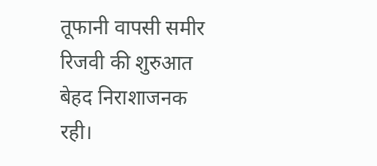तूफानी वापसी समीर रिजवी की शुरुआत बेहद निराशाजनक रही।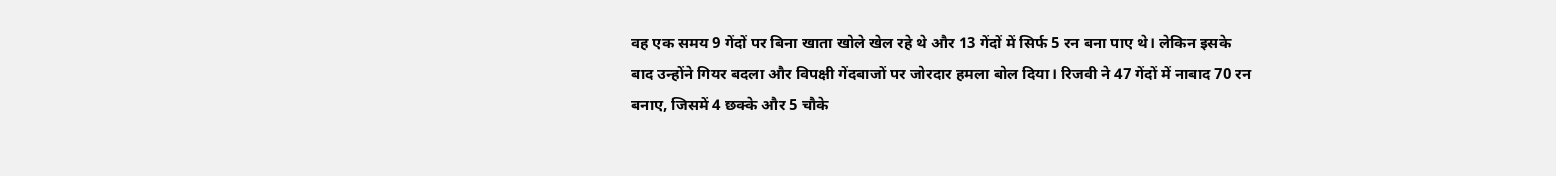वह एक समय 9 गेंदों पर बिना खाता खोले खेल रहे थे और 13 गेंदों में सिर्फ 5 रन बना पाए थे। लेकिन इसके बाद उन्होंने गियर बदला और विपक्षी गेंदबाजों पर जोरदार हमला बोल दिया। रिजवी ने 47 गेंदों में नाबाद 70 रन बनाए, जिसमें 4 छक्के और 5 चौके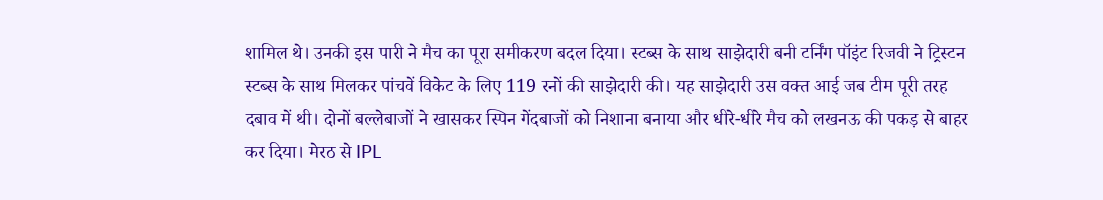शामिल थे। उनकी इस पारी ने मैच का पूरा समीकरण बदल दिया। स्टब्स के साथ साझेदारी बनी टर्निंग पॉइंट रिजवी ने ट्रिस्टन स्टब्स के साथ मिलकर पांचवें विकेट के लिए 119 रनों की साझेदारी की। यह साझेदारी उस वक्त आई जब टीम पूरी तरह दबाव में थी। दोनों बल्लेबाजों ने खासकर स्पिन गेंदबाजों को निशाना बनाया और धीरे-धीरे मैच को लखनऊ की पकड़ से बाहर कर दिया। मेरठ से IPL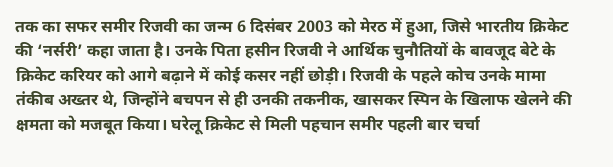तक का सफर समीर रिजवी का जन्म 6 दिसंबर 2003 को मेरठ में हुआ, जिसे भारतीय क्रिकेट की ‘नर्सरी’ कहा जाता है। उनके पिता हसीन रिजवी ने आर्थिक चुनौतियों के बावजूद बेटे के क्रिकेट करियर को आगे बढ़ाने में कोई कसर नहीं छोड़ी। रिजवी के पहले कोच उनके मामा तंकीब अख्तर थे, जिन्होंने बचपन से ही उनकी तकनीक, खासकर स्पिन के खिलाफ खेलने की क्षमता को मजबूत किया। घरेलू क्रिकेट से मिली पहचान समीर पहली बार चर्चा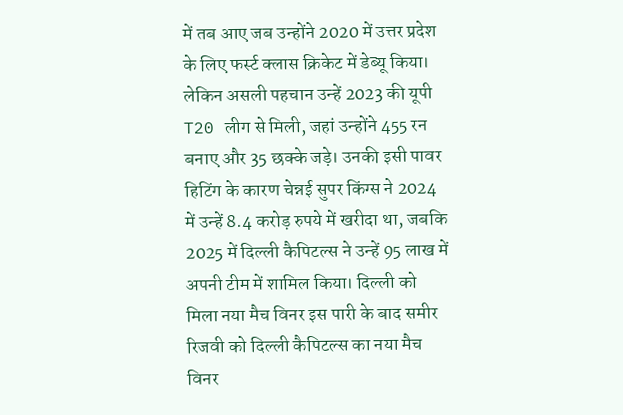में तब आए जब उन्होंने 2020 में उत्तर प्रदेश के लिए फर्स्ट क्लास क्रिकेट में डेब्यू किया। लेकिन असली पहचान उन्हें 2023 की यूपी T20 लीग से मिली, जहां उन्होंने 455 रन बनाए और 35 छक्के जड़े। उनकी इसी पावर हिटिंग के कारण चेन्नई सुपर किंग्स ने 2024 में उन्हें 8.4 करोड़ रुपये में खरीदा था, जबकि 2025 में दिल्ली कैपिटल्स ने उन्हें 95 लाख में अपनी टीम में शामिल किया। दिल्ली को मिला नया मैच विनर इस पारी के बाद समीर रिजवी को दिल्ली कैपिटल्स का नया मैच विनर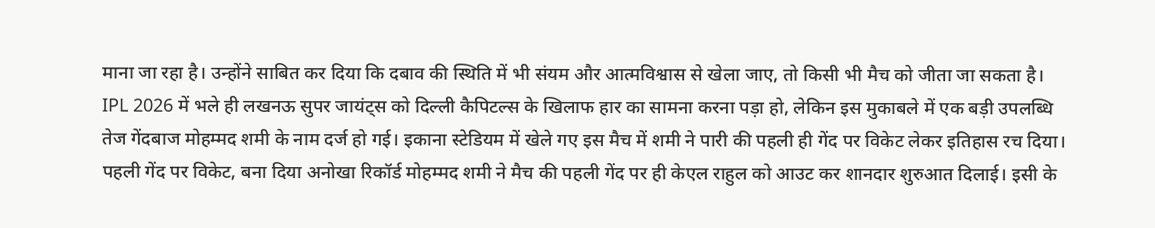माना जा रहा है। उन्होंने साबित कर दिया कि दबाव की स्थिति में भी संयम और आत्मविश्वास से खेला जाए, तो किसी भी मैच को जीता जा सकता है।
IPL 2026 में भले ही लखनऊ सुपर जायंट्स को दिल्ली कैपिटल्स के खिलाफ हार का सामना करना पड़ा हो, लेकिन इस मुकाबले में एक बड़ी उपलब्धि तेज गेंदबाज मोहम्मद शमी के नाम दर्ज हो गई। इकाना स्टेडियम में खेले गए इस मैच में शमी ने पारी की पहली ही गेंद पर विकेट लेकर इतिहास रच दिया। पहली गेंद पर विकेट, बना दिया अनोखा रिकॉर्ड मोहम्मद शमी ने मैच की पहली गेंद पर ही केएल राहुल को आउट कर शानदार शुरुआत दिलाई। इसी के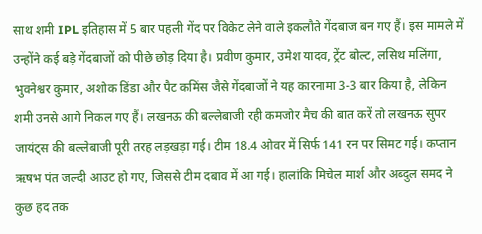साथ शमी IPL इतिहास में 5 बार पहली गेंद पर विकेट लेने वाले इकलौते गेंदबाज बन गए हैं। इस मामले में उन्होंने कई बड़े गेंदबाजों को पीछे छोड़ दिया है। प्रवीण कुमार, उमेश यादव, ट्रेंट बोल्ट, लसिथ मलिंगा, भुवनेश्वर कुमार, अशोक डिंडा और पैट कमिंस जैसे गेंदबाजों ने यह कारनामा 3-3 बार किया है, लेकिन शमी उनसे आगे निकल गए हैं। लखनऊ की बल्लेबाजी रही कमजोर मैच की बात करें तो लखनऊ सुपर जायंट्स की बल्लेबाजी पूरी तरह लड़खड़ा गई। टीम 18.4 ओवर में सिर्फ 141 रन पर सिमट गई। कप्तान ऋषभ पंत जल्दी आउट हो गए, जिससे टीम दबाव में आ गई। हालांकि मिचेल मार्श और अब्दुल समद ने कुछ हद तक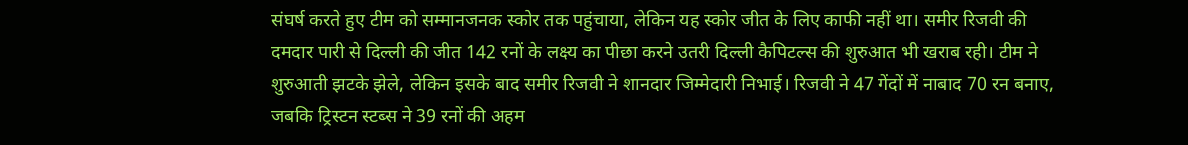संघर्ष करते हुए टीम को सम्मानजनक स्कोर तक पहुंचाया, लेकिन यह स्कोर जीत के लिए काफी नहीं था। समीर रिजवी की दमदार पारी से दिल्ली की जीत 142 रनों के लक्ष्य का पीछा करने उतरी दिल्ली कैपिटल्स की शुरुआत भी खराब रही। टीम ने शुरुआती झटके झेले, लेकिन इसके बाद समीर रिजवी ने शानदार जिम्मेदारी निभाई। रिजवी ने 47 गेंदों में नाबाद 70 रन बनाए, जबकि ट्रिस्टन स्टब्स ने 39 रनों की अहम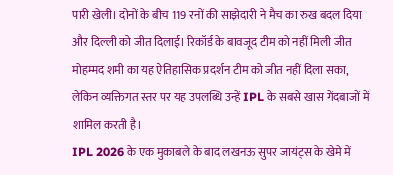पारी खेली। दोनों के बीच 119 रनों की साझेदारी ने मैच का रुख बदल दिया और दिल्ली को जीत दिलाई। रिकॉर्ड के बावजूद टीम को नहीं मिली जीत मोहम्मद शमी का यह ऐतिहासिक प्रदर्शन टीम को जीत नहीं दिला सका, लेकिन व्यक्तिगत स्तर पर यह उपलब्धि उन्हें IPL के सबसे खास गेंदबाजों में शामिल करती है।
IPL 2026 के एक मुकाबले के बाद लखनऊ सुपर जायंट्स के खेमे में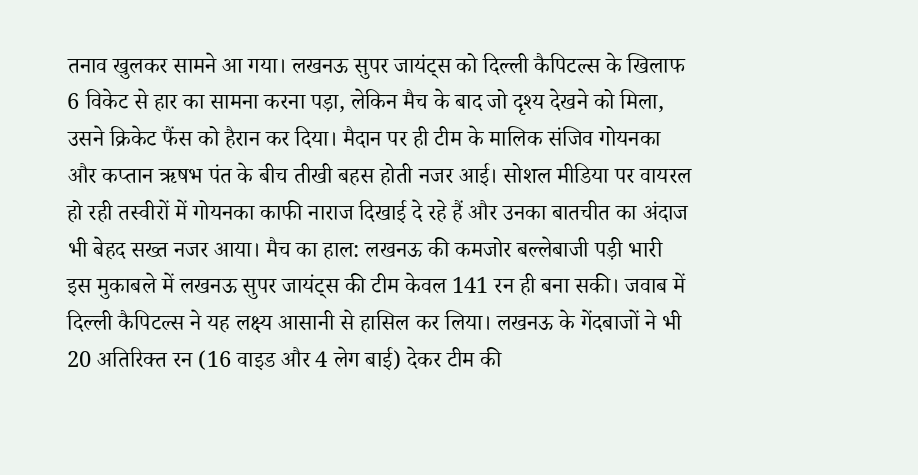तनाव खुलकर सामने आ गया। लखनऊ सुपर जायंट्स को दिल्ली कैपिटल्स के खिलाफ 6 विकेट से हार का सामना करना पड़ा, लेकिन मैच के बाद जो दृश्य देखने को मिला, उसने क्रिकेट फैंस को हैरान कर दिया। मैदान पर ही टीम के मालिक संजिव गोयनका और कप्तान ऋषभ पंत के बीच तीखी बहस होती नजर आई। सोशल मीडिया पर वायरल हो रही तस्वीरों में गोयनका काफी नाराज दिखाई दे रहे हैं और उनका बातचीत का अंदाज भी बेहद सख्त नजर आया। मैच का हाल: लखनऊ की कमजोर बल्लेबाजी पड़ी भारी इस मुकाबले में लखनऊ सुपर जायंट्स की टीम केवल 141 रन ही बना सकी। जवाब में दिल्ली कैपिटल्स ने यह लक्ष्य आसानी से हासिल कर लिया। लखनऊ के गेंदबाजों ने भी 20 अतिरिक्त रन (16 वाइड और 4 लेग बाई) देकर टीम की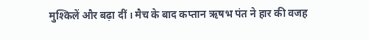मुश्किलें और बढ़ा दीं। मैच के बाद कप्तान ऋषभ पंत ने हार की वजह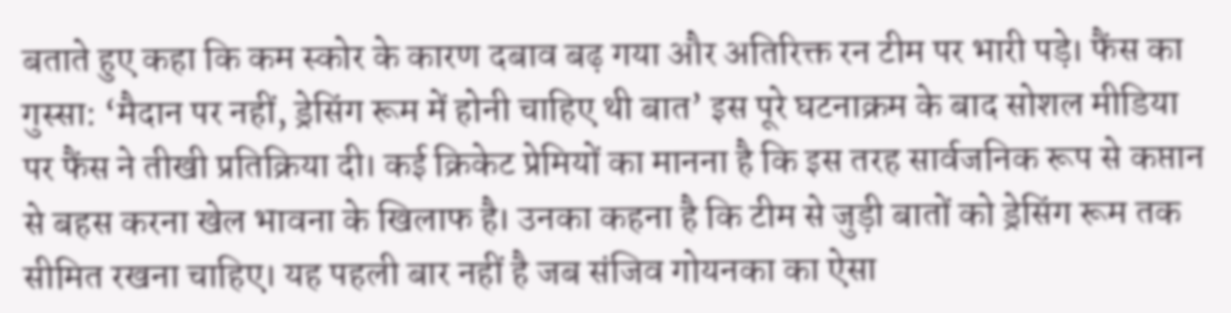बताते हुए कहा कि कम स्कोर के कारण दबाव बढ़ गया और अतिरिक्त रन टीम पर भारी पड़े। फैंस का गुस्सा: ‘मैदान पर नहीं, ड्रेसिंग रूम में होनी चाहिए थी बात’ इस पूरे घटनाक्रम के बाद सोशल मीडिया पर फैंस ने तीखी प्रतिक्रिया दी। कई क्रिकेट प्रेमियों का मानना है कि इस तरह सार्वजनिक रूप से कप्तान से बहस करना खेल भावना के खिलाफ है। उनका कहना है कि टीम से जुड़ी बातों को ड्रेसिंग रूम तक सीमित रखना चाहिए। यह पहली बार नहीं है जब संजिव गोयनका का ऐसा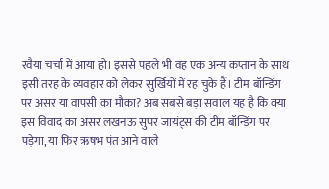रवैया चर्चा में आया हो। इससे पहले भी वह एक अन्य कप्तान के साथ इसी तरह के व्यवहार को लेकर सुर्खियों में रह चुके हैं। टीम बॉन्डिंग पर असर या वापसी का मौका? अब सबसे बड़ा सवाल यह है कि क्या इस विवाद का असर लखनऊ सुपर जायंट्स की टीम बॉन्डिंग पर पड़ेगा, या फिर ऋषभ पंत आने वाले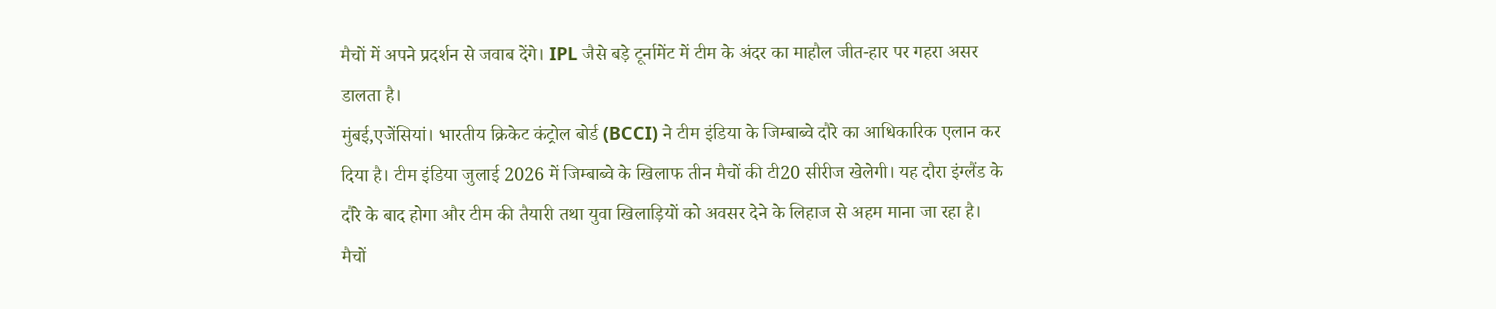मैचों में अपने प्रदर्शन से जवाब देंगे। IPL जैसे बड़े टूर्नामेंट में टीम के अंदर का माहौल जीत-हार पर गहरा असर डालता है।
मुंबई,एजेंसियां। भारतीय क्रिकेट कंट्रोल बोर्ड (BCCI) ने टीम इंडिया के जिम्बाब्वे दौरे का आधिकारिक एलान कर दिया है। टीम इंडिया जुलाई 2026 में जिम्बाब्वे के खिलाफ तीन मैचों की टी20 सीरीज खेलेगी। यह दौरा इंग्लैंड के दौरे के बाद होगा और टीम की तैयारी तथा युवा खिलाड़ियों को अवसर देने के लिहाज से अहम माना जा रहा है। मैचों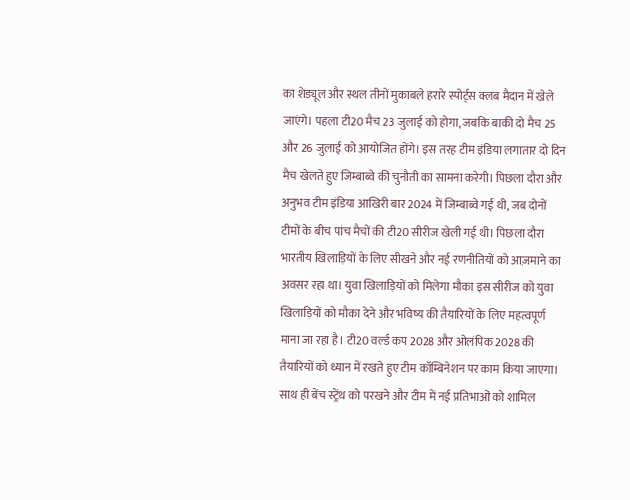का शेड्यूल और स्थल तीनों मुकाबले हरारे स्पोर्ट्स क्लब मैदान में खेले जाएंगे। पहला टी20 मैच 23 जुलाई को होगा, जबकि बाकी दो मैच 25 और 26 जुलाई को आयोजित होंगे। इस तरह टीम इंडिया लगातार दो दिन मैच खेलते हुए जिम्बाब्वे की चुनौती का सामना करेगी। पिछला दौरा और अनुभव टीम इंडिया आखिरी बार 2024 में जिम्बाब्वे गई थी, जब दोनों टीमों के बीच पांच मैचों की टी20 सीरीज खेली गई थी। पिछला दौरा भारतीय खिलाड़ियों के लिए सीखने और नई रणनीतियों को आज़माने का अवसर रहा था। युवा खिलाड़ियों को मिलेगा मौका इस सीरीज को युवा खिलाड़ियों को मौका देने और भविष्य की तैयारियों के लिए महत्वपूर्ण माना जा रहा है। टी20 वर्ल्ड कप 2028 और ओलंपिक 2028 की तैयारियों को ध्यान में रखते हुए टीम कॉम्बिनेशन पर काम किया जाएगा। साथ ही बेंच स्ट्रेंथ को परखने और टीम में नई प्रतिभाओं को शामिल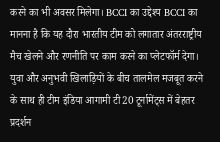करने का भी अवसर मिलेगा। BCCI का उद्देश्य BCCI का मानना है कि यह दौरा भारतीय टीम को लगातार अंतरराष्ट्रीय मैच खेलने और रणनीति पर काम करने का प्लेटफॉर्म देगा। युवा और अनुभवी खिलाड़ियों के बीच तालमेल मजबूत करने के साथ ही टीम इंडिया आगामी टी20 टूर्नामेंट्स में बेहतर प्रदर्शन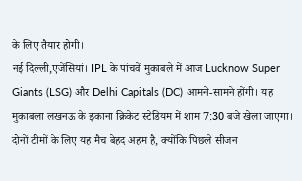के लिए तैयार होगी।
नई दिल्ली,एजेंसियां। IPL के पांचवें मुकाबले में आज Lucknow Super Giants (LSG) और Delhi Capitals (DC) आमने-सामने होंगी। यह मुकाबला लखनऊ के इकाना क्रिकेट स्टेडियम में शाम 7:30 बजे खेला जाएगा। दोनों टीमों के लिए यह मैच बेहद अहम है, क्योंकि पिछले सीजन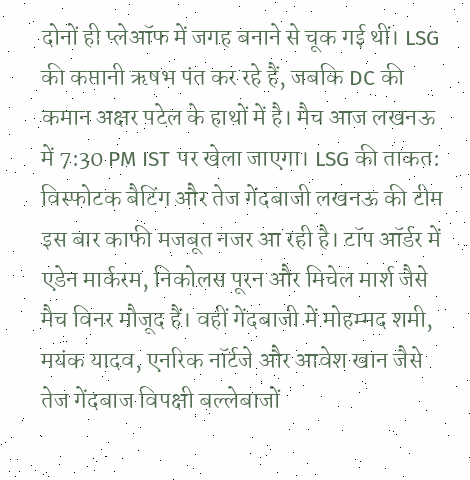दोनों ही प्लेऑफ में जगह बनाने से चूक गई थीं। LSG की कप्तानी ऋषभ पंत कर रहे हैं, जबकि DC की कमान अक्षर पटेल के हाथों में है। मैच आज लखनऊ में 7:30 PM IST पर खेला जाएगा। LSG की ताकत: विस्फोटक बैटिंग और तेज गेंदबाजी लखनऊ की टीम इस बार काफी मजबूत नजर आ रही है। टॉप ऑर्डर में एडेन मार्करम, निकोलस पूरन और मिचेल मार्श जैसे मैच विनर मौजूद हैं। वहीं गेंदबाजी में मोहम्मद शमी, मयंक यादव, एनरिक नॉर्टजे और आवेश खान जैसे तेज गेंदबाज विपक्षी बल्लेबाजों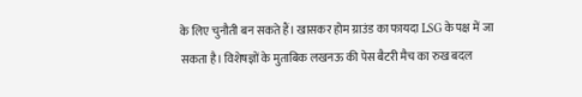के लिए चुनौती बन सकते हैं। खासकर होम ग्राउंड का फायदा LSG के पक्ष में जा सकता है। विशेषज्ञों के मुताबिक लखनऊ की पेस बैटरी मैच का रुख बदल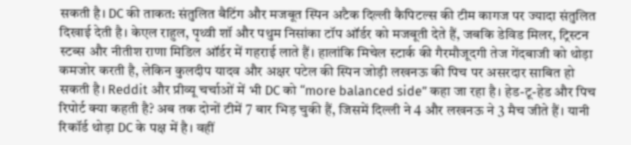सकती है। DC की ताकत: संतुलित बैटिंग और मजबूत स्पिन अटैक दिल्ली कैपिटल्स की टीम कागज पर ज्यादा संतुलित दिखाई देती है। केएल राहुल, पृथ्वी शॉ और पथुम निसांका टॉप ऑर्डर को मजबूती देते हैं, जबकि डेविड मिलर, ट्रिस्टन स्टब्स और नीतीश राणा मिडिल ऑर्डर में गहराई लाते हैं। हालांकि मिचेल स्टार्क की गैरमौजूदगी तेज गेंदबाजी को थोड़ा कमजोर करती है, लेकिन कुलदीप यादव और अक्षर पटेल की स्पिन जोड़ी लखनऊ की पिच पर असरदार साबित हो सकती है। Reddit और प्रीव्यू चर्चाओं में भी DC को “more balanced side” कहा जा रहा है। हेड-टू-हेड और पिच रिपोर्ट क्या कहती है? अब तक दोनों टीमें 7 बार भिड़ चुकी हैं, जिसमें दिल्ली ने 4 और लखनऊ ने 3 मैच जीते हैं। यानी रिकॉर्ड थोड़ा DC के पक्ष में है। वहीं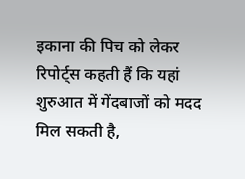इकाना की पिच को लेकर रिपोर्ट्स कहती हैं कि यहां शुरुआत में गेंदबाजों को मदद मिल सकती है,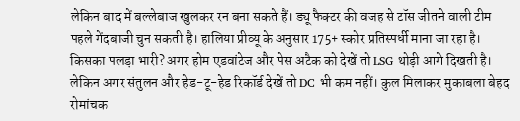लेकिन बाद में बल्लेबाज खुलकर रन बना सकते हैं। ड्यू फैक्टर की वजह से टॉस जीतने वाली टीम पहले गेंदबाजी चुन सकती है। हालिया प्रीव्यू के अनुसार 175+ स्कोर प्रतिस्पर्धी माना जा रहा है। किसका पलड़ा भारी? अगर होम एडवांटेज और पेस अटैक को देखें तो LSG थोड़ी आगे दिखती है। लेकिन अगर संतुलन और हेड-टू-हेड रिकॉर्ड देखें तो DC भी कम नहीं। कुल मिलाकर मुकाबला बेहद रोमांचक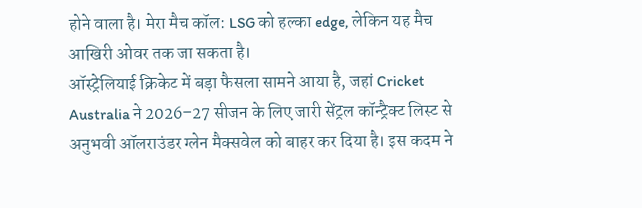होने वाला है। मेरा मैच कॉल: LSG को हल्का edge, लेकिन यह मैच आखिरी ओवर तक जा सकता है।
ऑस्ट्रेलियाई क्रिकेट में बड़ा फैसला सामने आया है, जहां Cricket Australia ने 2026–27 सीजन के लिए जारी सेंट्रल कॉन्ट्रैक्ट लिस्ट से अनुभवी ऑलराउंडर ग्लेन मैक्सवेल को बाहर कर दिया है। इस कदम ने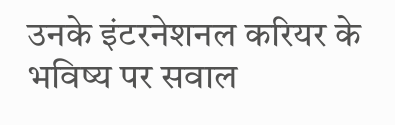उनके इंटरनेशनल करियर के भविष्य पर सवाल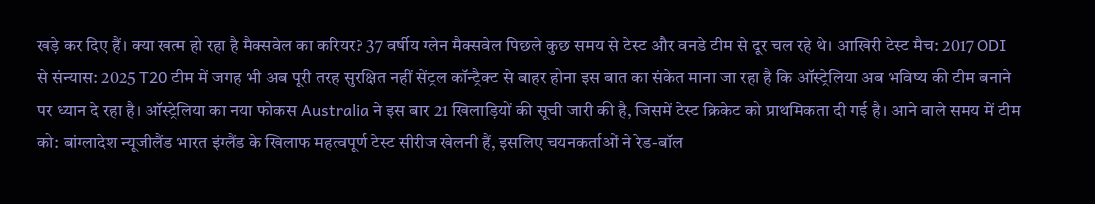खड़े कर दिए हैं। क्या खत्म हो रहा है मैक्सवेल का करियर? 37 वर्षीय ग्लेन मैक्सवेल पिछले कुछ समय से टेस्ट और वनडे टीम से दूर चल रहे थे। आखिरी टेस्ट मैच: 2017 ODI से संन्यास: 2025 T20 टीम में जगह भी अब पूरी तरह सुरक्षित नहीं सेंट्रल कॉन्ट्रैक्ट से बाहर होना इस बात का संकेत माना जा रहा है कि ऑस्ट्रेलिया अब भविष्य की टीम बनाने पर ध्यान दे रहा है। ऑस्ट्रेलिया का नया फोकस Australia ने इस बार 21 खिलाड़ियों की सूची जारी की है, जिसमें टेस्ट क्रिकेट को प्राथमिकता दी गई है। आने वाले समय में टीम को: बांग्लादेश न्यूजीलैंड भारत इंग्लैंड के खिलाफ महत्वपूर्ण टेस्ट सीरीज खेलनी हैं, इसलिए चयनकर्ताओं ने रेड-बॉल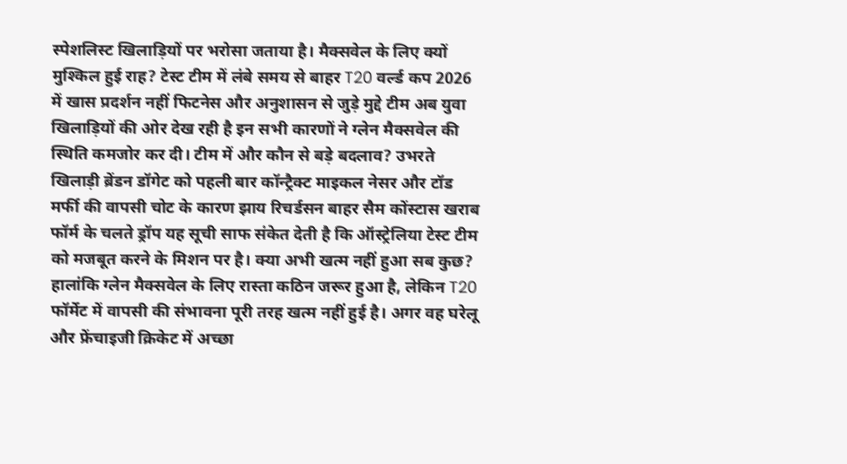स्पेशलिस्ट खिलाड़ियों पर भरोसा जताया है। मैक्सवेल के लिए क्यों मुश्किल हुई राह? टेस्ट टीम में लंबे समय से बाहर T20 वर्ल्ड कप 2026 में खास प्रदर्शन नहीं फिटनेस और अनुशासन से जुड़े मुद्दे टीम अब युवा खिलाड़ियों की ओर देख रही है इन सभी कारणों ने ग्लेन मैक्सवेल की स्थिति कमजोर कर दी। टीम में और कौन से बड़े बदलाव? उभरते खिलाड़ी ब्रेंडन डॉगेट को पहली बार कॉन्ट्रैक्ट माइकल नेसर और टॉड मर्फी की वापसी चोट के कारण झाय रिचर्डसन बाहर सैम कोंस्टास खराब फॉर्म के चलते ड्रॉप यह सूची साफ संकेत देती है कि ऑस्ट्रेलिया टेस्ट टीम को मजबूत करने के मिशन पर है। क्या अभी खत्म नहीं हुआ सब कुछ? हालांकि ग्लेन मैक्सवेल के लिए रास्ता कठिन जरूर हुआ है, लेकिन T20 फॉर्मेट में वापसी की संभावना पूरी तरह खत्म नहीं हुई है। अगर वह घरेलू और फ्रेंचाइजी क्रिकेट में अच्छा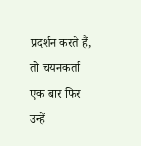प्रदर्शन करते हैं, तो चयनकर्ता एक बार फिर उन्हें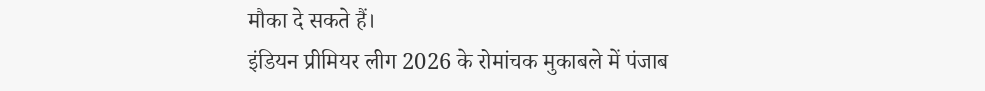मौका दे सकते हैं।
इंडियन प्रीमियर लीग 2026 के रोमांचक मुकाबले में पंजाब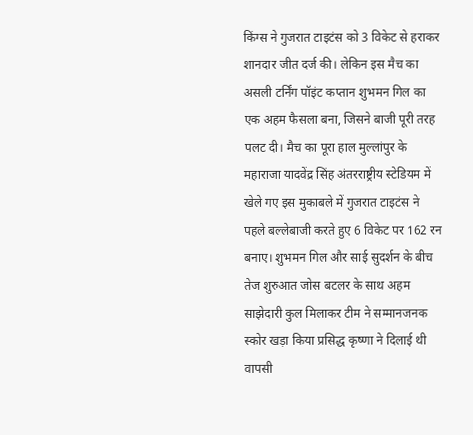किंग्स ने गुजरात टाइटंस को 3 विकेट से हराकर शानदार जीत दर्ज की। लेकिन इस मैच का असली टर्निंग पॉइंट कप्तान शुभमन गिल का एक अहम फैसला बना, जिसने बाजी पूरी तरह पलट दी। मैच का पूरा हाल मुल्लांपुर के महाराजा यादवेंद्र सिंह अंतरराष्ट्रीय स्टेडियम में खेले गए इस मुकाबले में गुजरात टाइटंस ने पहले बल्लेबाजी करते हुए 6 विकेट पर 162 रन बनाए। शुभमन गिल और साई सुदर्शन के बीच तेज शुरुआत जोस बटलर के साथ अहम साझेदारी कुल मिलाकर टीम ने सम्मानजनक स्कोर खड़ा किया प्रसिद्ध कृष्णा ने दिलाई थी वापसी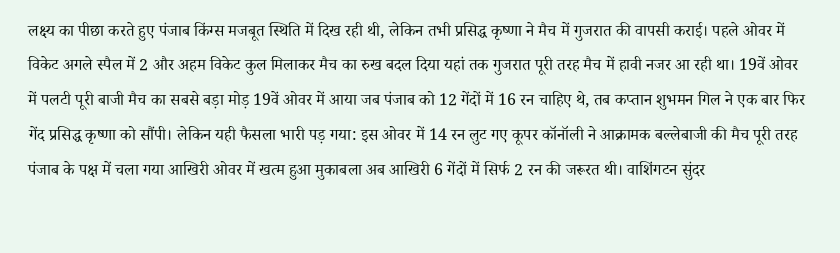लक्ष्य का पीछा करते हुए पंजाब किंग्स मजबूत स्थिति में दिख रही थी, लेकिन तभी प्रसिद्ध कृष्णा ने मैच में गुजरात की वापसी कराई। पहले ओवर में विकेट अगले स्पैल में 2 और अहम विकेट कुल मिलाकर मैच का रुख बदल दिया यहां तक गुजरात पूरी तरह मैच में हावी नजर आ रही था। 19वें ओवर में पलटी पूरी बाजी मैच का सबसे बड़ा मोड़ 19वें ओवर में आया जब पंजाब को 12 गेंदों में 16 रन चाहिए थे, तब कप्तान शुभमन गिल ने एक बार फिर गेंद प्रसिद्ध कृष्णा को सौंपी। लेकिन यही फैसला भारी पड़ गया: इस ओवर में 14 रन लुट गए कूपर कॉनॉली ने आक्रामक बल्लेबाजी की मैच पूरी तरह पंजाब के पक्ष में चला गया आखिरी ओवर में खत्म हुआ मुकाबला अब आखिरी 6 गेंदों में सिर्फ 2 रन की जरूरत थी। वाशिंगटन सुंदर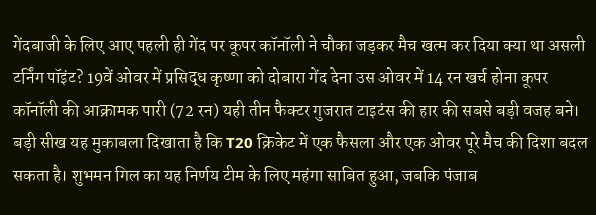गेंदबाजी के लिए आए पहली ही गेंद पर कूपर कॉनॉली ने चौका जड़कर मैच खत्म कर दिया क्या था असली टर्निंग पॉइंट? 19वें ओवर में प्रसिद्ध कृष्णा को दोबारा गेंद देना उस ओवर में 14 रन खर्च होना कूपर कॉनॉली की आक्रामक पारी (72 रन) यही तीन फैक्टर गुजरात टाइटंस की हार की सबसे बड़ी वजह बने। बड़ी सीख यह मुकाबला दिखाता है कि T20 क्रिकेट में एक फैसला और एक ओवर पूरे मैच की दिशा बदल सकता है। शुभमन गिल का यह निर्णय टीम के लिए महंगा साबित हुआ, जबकि पंजाब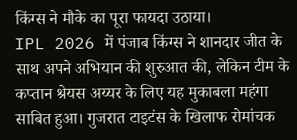किंग्स ने मौके का पूरा फायदा उठाया।
IPL 2026 में पंजाब किंग्स ने शानदार जीत के साथ अपने अभियान की शुरुआत की, लेकिन टीम के कप्तान श्रेयस अय्यर के लिए यह मुकाबला महंगा साबित हुआ। गुजरात टाइटंस के खिलाफ रोमांचक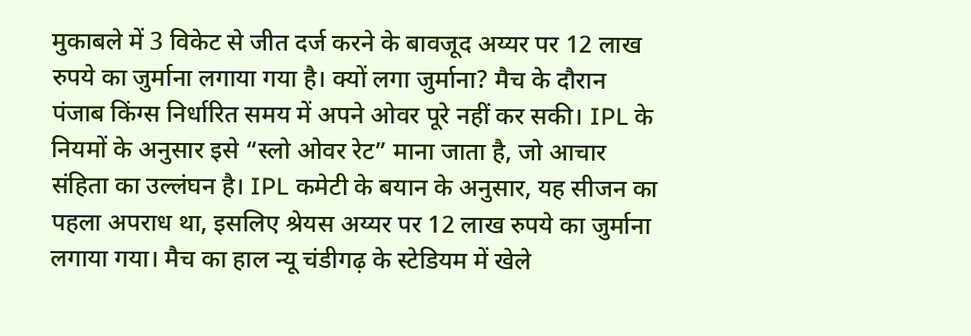मुकाबले में 3 विकेट से जीत दर्ज करने के बावजूद अय्यर पर 12 लाख रुपये का जुर्माना लगाया गया है। क्यों लगा जुर्माना? मैच के दौरान पंजाब किंग्स निर्धारित समय में अपने ओवर पूरे नहीं कर सकी। IPL के नियमों के अनुसार इसे “स्लो ओवर रेट” माना जाता है, जो आचार संहिता का उल्लंघन है। IPL कमेटी के बयान के अनुसार, यह सीजन का पहला अपराध था, इसलिए श्रेयस अय्यर पर 12 लाख रुपये का जुर्माना लगाया गया। मैच का हाल न्यू चंडीगढ़ के स्टेडियम में खेले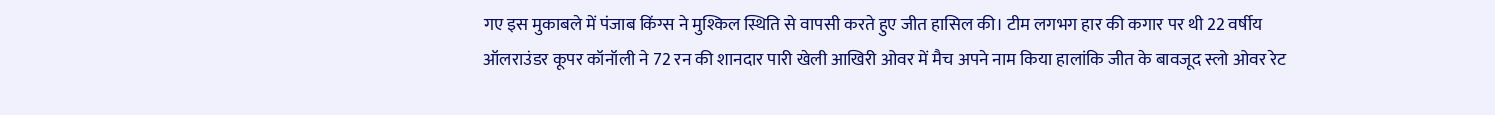गए इस मुकाबले में पंजाब किंग्स ने मुश्किल स्थिति से वापसी करते हुए जीत हासिल की। टीम लगभग हार की कगार पर थी 22 वर्षीय ऑलराउंडर कूपर कॉनॉली ने 72 रन की शानदार पारी खेली आखिरी ओवर में मैच अपने नाम किया हालांकि जीत के बावजूद स्लो ओवर रेट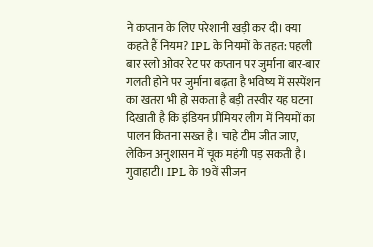ने कप्तान के लिए परेशानी खड़ी कर दी। क्या कहते हैं नियम? IPL के नियमों के तहत: पहली बार स्लो ओवर रेट पर कप्तान पर जुर्माना बार-बार गलती होने पर जुर्माना बढ़ता है भविष्य में सस्पेंशन का खतरा भी हो सकता है बड़ी तस्वीर यह घटना दिखाती है कि इंडियन प्रीमियर लीग में नियमों का पालन कितना सख्त है। चाहे टीम जीत जाए, लेकिन अनुशासन में चूक महंगी पड़ सकती है।
गुवाहाटी। IPL के 19वें सीजन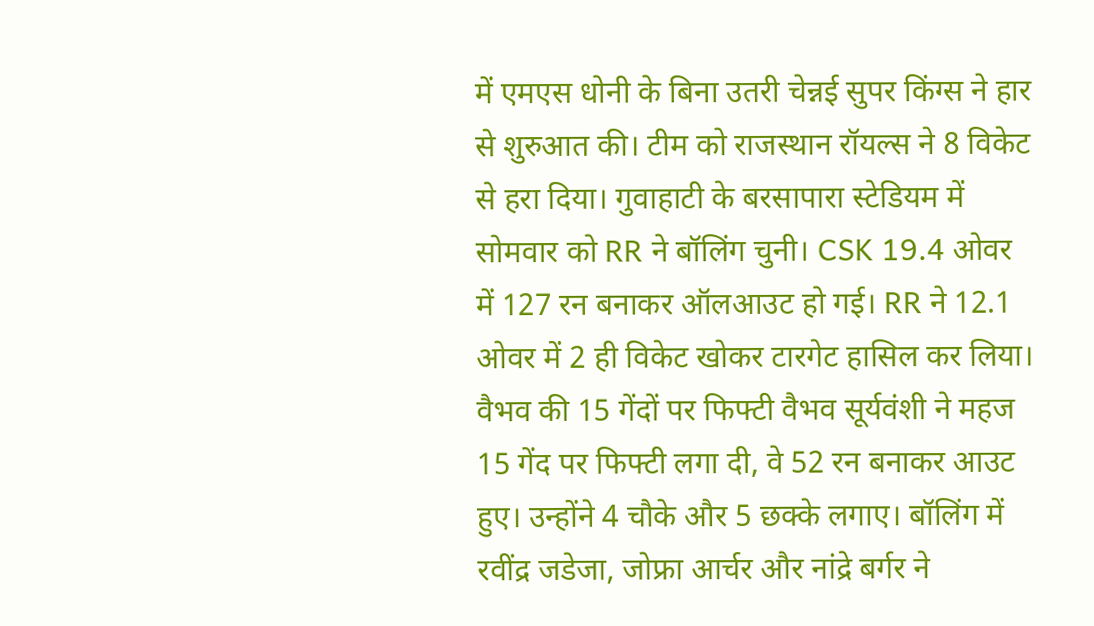में एमएस धोनी के बिना उतरी चेन्नई सुपर किंग्स ने हार से शुरुआत की। टीम को राजस्थान रॉयल्स ने 8 विकेट से हरा दिया। गुवाहाटी के बरसापारा स्टेडियम में सोमवार को RR ने बॉलिंग चुनी। CSK 19.4 ओवर में 127 रन बनाकर ऑलआउट हो गई। RR ने 12.1 ओवर में 2 ही विकेट खोकर टारगेट हासिल कर लिया। वैभव की 15 गेंदों पर फिफ्टी वैभव सूर्यवंशी ने महज 15 गेंद पर फिफ्टी लगा दी, वे 52 रन बनाकर आउट हुए। उन्होंने 4 चौके और 5 छक्के लगाए। बॉलिंग में रवींद्र जडेजा, जोफ्रा आर्चर और नांद्रे बर्गर ने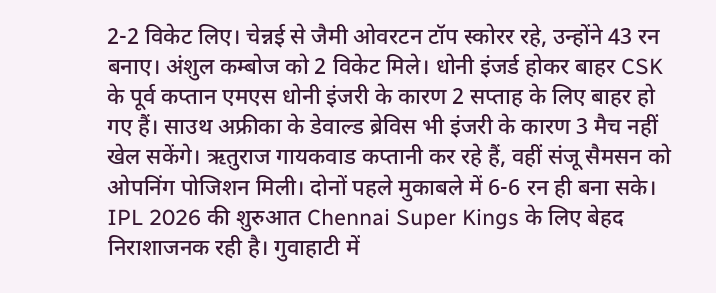2-2 विकेट लिए। चेन्नई से जैमी ओवरटन टॉप स्कोरर रहे, उन्होंने 43 रन बनाए। अंशुल कम्बोज को 2 विकेट मिले। धोनी इंजर्ड होकर बाहर CSK के पूर्व कप्तान एमएस धोनी इंजरी के कारण 2 सप्ताह के लिए बाहर हो गए हैं। साउथ अफ्रीका के डेवाल्ड ब्रेविस भी इंजरी के कारण 3 मैच नहीं खेल सकेंगे। ऋतुराज गायकवाड कप्तानी कर रहे हैं, वहीं संजू सैमसन को ओपनिंग पोजिशन मिली। दोनों पहले मुकाबले में 6-6 रन ही बना सके।
IPL 2026 की शुरुआत Chennai Super Kings के लिए बेहद निराशाजनक रही है। गुवाहाटी में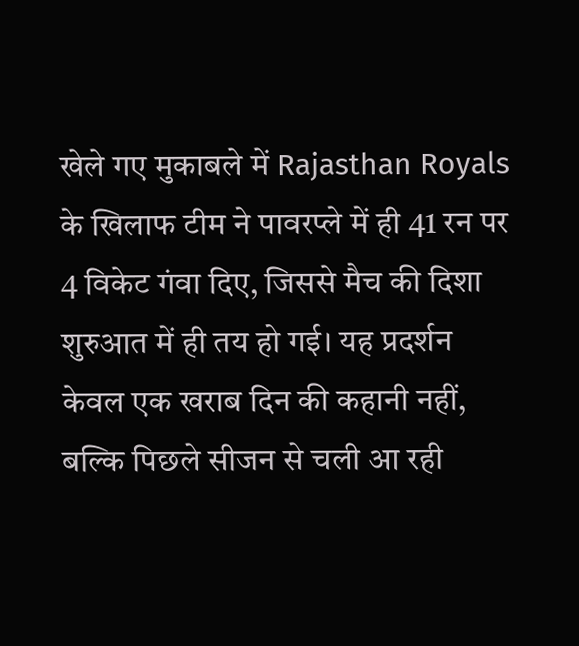खेले गए मुकाबले में Rajasthan Royals के खिलाफ टीम ने पावरप्ले में ही 41 रन पर 4 विकेट गंवा दिए, जिससे मैच की दिशा शुरुआत में ही तय हो गई। यह प्रदर्शन केवल एक खराब दिन की कहानी नहीं, बल्कि पिछले सीजन से चली आ रही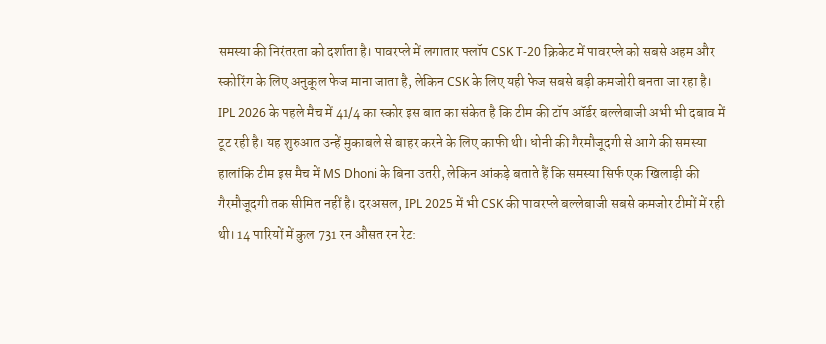समस्या की निरंतरता को दर्शाता है। पावरप्ले में लगातार फ्लॉप CSK T-20 क्रिकेट में पावरप्ले को सबसे अहम और स्कोरिंग के लिए अनुकूल फेज माना जाता है, लेकिन CSK के लिए यही फेज सबसे बड़ी कमजोरी बनता जा रहा है। IPL 2026 के पहले मैच में 41/4 का स्कोर इस बात का संकेत है कि टीम की टॉप ऑर्डर बल्लेबाजी अभी भी दबाव में टूट रही है। यह शुरुआत उन्हें मुकाबले से बाहर करने के लिए काफी थी। धोनी की गैरमौजूदगी से आगे की समस्या हालांकि टीम इस मैच में MS Dhoni के बिना उतरी, लेकिन आंकड़े बताते हैं कि समस्या सिर्फ एक खिलाड़ी की गैरमौजूदगी तक सीमित नहीं है। दरअसल, IPL 2025 में भी CSK की पावरप्ले बल्लेबाजी सबसे कमजोर टीमों में रही थी। 14 पारियों में कुल 731 रन औसत रन रेट: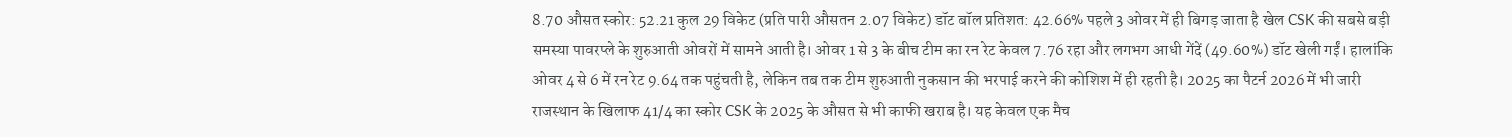8.70 औसत स्कोर: 52.21 कुल 29 विकेट (प्रति पारी औसतन 2.07 विकेट) डॉट बॉल प्रतिशत: 42.66% पहले 3 ओवर में ही बिगड़ जाता है खेल CSK की सबसे बड़ी समस्या पावरप्ले के शुरुआती ओवरों में सामने आती है। ओवर 1 से 3 के बीच टीम का रन रेट केवल 7.76 रहा और लगभग आधी गेंदें (49.60%) डॉट खेली गईं। हालांकि ओवर 4 से 6 में रन रेट 9.64 तक पहुंचती है, लेकिन तब तक टीम शुरुआती नुकसान की भरपाई करने की कोशिश में ही रहती है। 2025 का पैटर्न 2026 में भी जारी राजस्थान के खिलाफ 41/4 का स्कोर CSK के 2025 के औसत से भी काफी खराब है। यह केवल एक मैच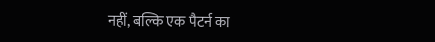नहीं, बल्कि एक पैटर्न का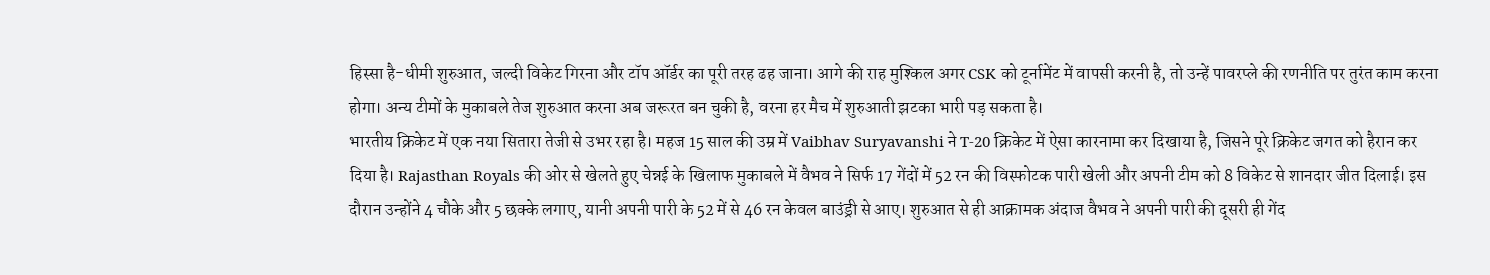हिस्सा है-धीमी शुरुआत, जल्दी विकेट गिरना और टॉप ऑर्डर का पूरी तरह ढह जाना। आगे की राह मुश्किल अगर CSK को टूर्नामेंट में वापसी करनी है, तो उन्हें पावरप्ले की रणनीति पर तुरंत काम करना होगा। अन्य टीमों के मुकाबले तेज शुरुआत करना अब जरूरत बन चुकी है, वरना हर मैच में शुरुआती झटका भारी पड़ सकता है।
भारतीय क्रिकेट में एक नया सितारा तेजी से उभर रहा है। महज 15 साल की उम्र में Vaibhav Suryavanshi ने T-20 क्रिकेट में ऐसा कारनामा कर दिखाया है, जिसने पूरे क्रिकेट जगत को हैरान कर दिया है। Rajasthan Royals की ओर से खेलते हुए चेन्नई के खिलाफ मुकाबले में वैभव ने सिर्फ 17 गेंदों में 52 रन की विस्फोटक पारी खेली और अपनी टीम को 8 विकेट से शानदार जीत दिलाई। इस दौरान उन्होंने 4 चौके और 5 छक्के लगाए, यानी अपनी पारी के 52 में से 46 रन केवल बाउंड्री से आए। शुरुआत से ही आक्रामक अंदाज वैभव ने अपनी पारी की दूसरी ही गेंद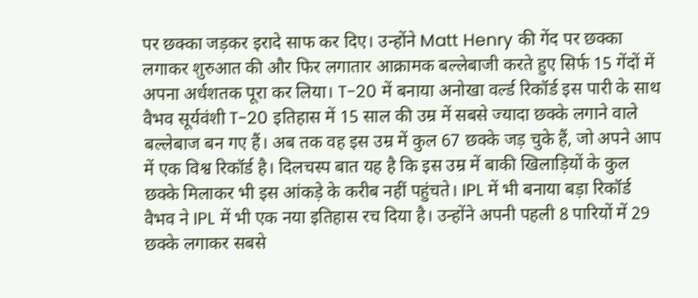पर छक्का जड़कर इरादे साफ कर दिए। उन्होंने Matt Henry की गेंद पर छक्का लगाकर शुरुआत की और फिर लगातार आक्रामक बल्लेबाजी करते हुए सिर्फ 15 गेंदों में अपना अर्धशतक पूरा कर लिया। T-20 में बनाया अनोखा वर्ल्ड रिकॉर्ड इस पारी के साथ वैभव सूर्यवंशी T-20 इतिहास में 15 साल की उम्र में सबसे ज्यादा छक्के लगाने वाले बल्लेबाज बन गए हैं। अब तक वह इस उम्र में कुल 67 छक्के जड़ चुके हैं, जो अपने आप में एक विश्व रिकॉर्ड है। दिलचस्प बात यह है कि इस उम्र में बाकी खिलाड़ियों के कुल छक्के मिलाकर भी इस आंकड़े के करीब नहीं पहुंचते। IPL में भी बनाया बड़ा रिकॉर्ड वैभव ने IPL में भी एक नया इतिहास रच दिया है। उन्होंने अपनी पहली 8 पारियों में 29 छक्के लगाकर सबसे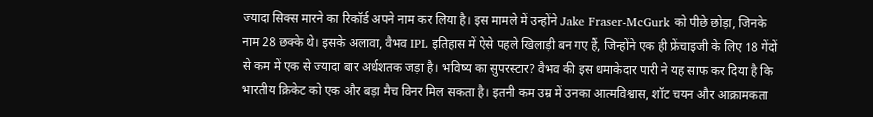ज्यादा सिक्स मारने का रिकॉर्ड अपने नाम कर लिया है। इस मामले में उन्होंने Jake Fraser-McGurk को पीछे छोड़ा, जिनके नाम 28 छक्के थे। इसके अलावा, वैभव IPL इतिहास में ऐसे पहले खिलाड़ी बन गए हैं, जिन्होंने एक ही फ्रेंचाइजी के लिए 18 गेंदों से कम में एक से ज्यादा बार अर्धशतक जड़ा है। भविष्य का सुपरस्टार? वैभव की इस धमाकेदार पारी ने यह साफ कर दिया है कि भारतीय क्रिकेट को एक और बड़ा मैच विनर मिल सकता है। इतनी कम उम्र में उनका आत्मविश्वास, शॉट चयन और आक्रामकता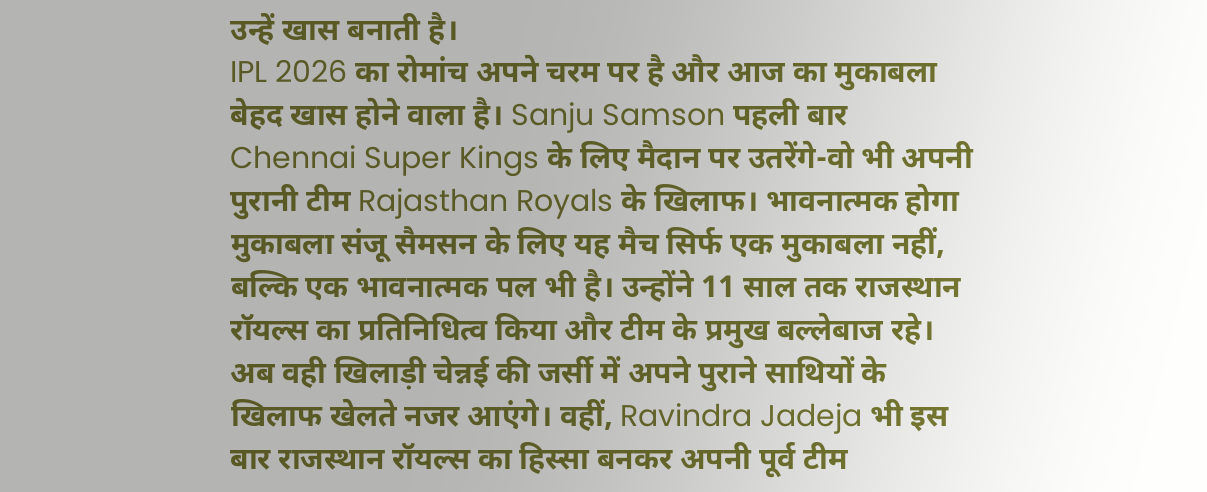उन्हें खास बनाती है।
IPL 2026 का रोमांच अपने चरम पर है और आज का मुकाबला बेहद खास होने वाला है। Sanju Samson पहली बार Chennai Super Kings के लिए मैदान पर उतरेंगे-वो भी अपनी पुरानी टीम Rajasthan Royals के खिलाफ। भावनात्मक होगा मुकाबला संजू सैमसन के लिए यह मैच सिर्फ एक मुकाबला नहीं, बल्कि एक भावनात्मक पल भी है। उन्होंने 11 साल तक राजस्थान रॉयल्स का प्रतिनिधित्व किया और टीम के प्रमुख बल्लेबाज रहे। अब वही खिलाड़ी चेन्नई की जर्सी में अपने पुराने साथियों के खिलाफ खेलते नजर आएंगे। वहीं, Ravindra Jadeja भी इस बार राजस्थान रॉयल्स का हिस्सा बनकर अपनी पूर्व टीम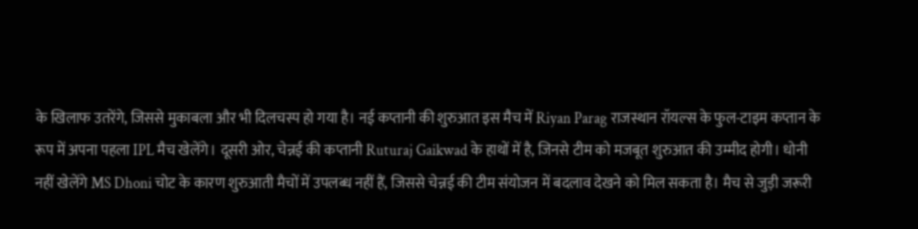के खिलाफ उतरेंगे, जिससे मुकाबला और भी दिलचस्प हो गया है। नई कप्तानी की शुरुआत इस मैच में Riyan Parag राजस्थान रॉयल्स के फुल-टाइम कप्तान के रूप में अपना पहला IPL मैच खेलेंगे। दूसरी ओर, चेन्नई की कप्तानी Ruturaj Gaikwad के हाथों में है, जिनसे टीम को मजबूत शुरुआत की उम्मीद होगी। धोनी नहीं खेलेंगे MS Dhoni चोट के कारण शुरुआती मैचों में उपलब्ध नहीं हैं, जिससे चेन्नई की टीम संयोजन में बदलाव देखने को मिल सकता है। मैच से जुड़ी जरूरी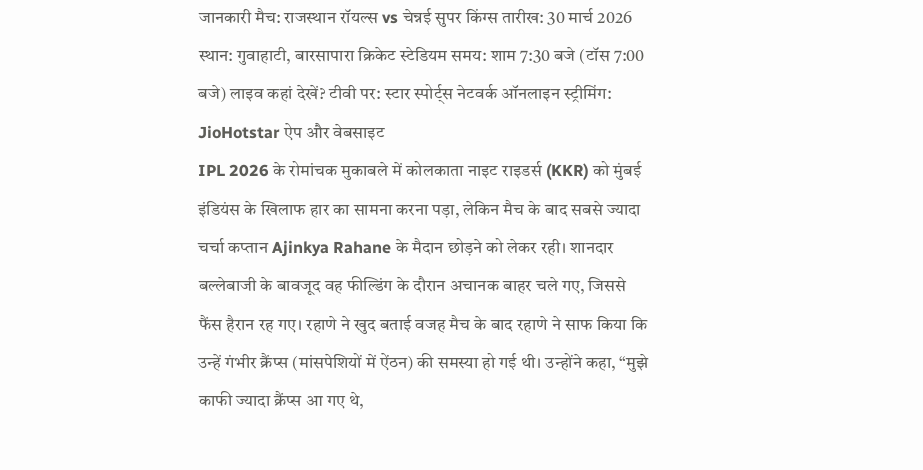जानकारी मैच: राजस्थान रॉयल्स vs चेन्नई सुपर किंग्स तारीख: 30 मार्च 2026 स्थान: गुवाहाटी, बारसापारा क्रिकेट स्टेडियम समय: शाम 7:30 बजे (टॉस 7:00 बजे) लाइव कहां देखें? टीवी पर: स्टार स्पोर्ट्स नेटवर्क ऑनलाइन स्ट्रीमिंग: JioHotstar ऐप और वेबसाइट
IPL 2026 के रोमांचक मुकाबले में कोलकाता नाइट राइडर्स (KKR) को मुंबई इंडियंस के खिलाफ हार का सामना करना पड़ा, लेकिन मैच के बाद सबसे ज्यादा चर्चा कप्तान Ajinkya Rahane के मैदान छोड़ने को लेकर रही। शानदार बल्लेबाजी के बावजूद वह फील्डिंग के दौरान अचानक बाहर चले गए, जिससे फैंस हैरान रह गए। रहाणे ने खुद बताई वजह मैच के बाद रहाणे ने साफ किया कि उन्हें गंभीर क्रैंप्स (मांसपेशियों में ऐंठन) की समस्या हो गई थी। उन्होंने कहा, “मुझे काफी ज्यादा क्रैंप्स आ गए थे,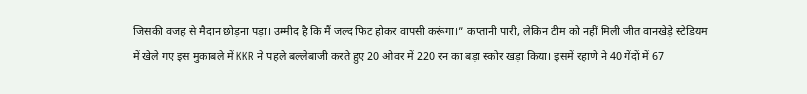जिसकी वजह से मैदान छोड़ना पड़ा। उम्मीद है कि मैं जल्द फिट होकर वापसी करूंगा।” कप्तानी पारी, लेकिन टीम को नहीं मिली जीत वानखेड़े स्टेडियम में खेले गए इस मुकाबले में KKR ने पहले बल्लेबाजी करते हुए 20 ओवर में 220 रन का बड़ा स्कोर खड़ा किया। इसमें रहाणे ने 40 गेंदों में 67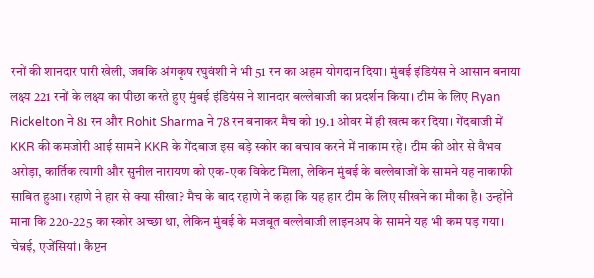रनों की शानदार पारी खेली, जबकि अंगकृष रघुवंशी ने भी 51 रन का अहम योगदान दिया। मुंबई इंडियंस ने आसान बनाया लक्ष्य 221 रनों के लक्ष्य का पीछा करते हुए मुंबई इंडियंस ने शानदार बल्लेबाजी का प्रदर्शन किया। टीम के लिए Ryan Rickelton ने 81 रन और Rohit Sharma ने 78 रन बनाकर मैच को 19.1 ओवर में ही खत्म कर दिया। गेंदबाजी में KKR की कमजोरी आई सामने KKR के गेंदबाज इस बड़े स्कोर का बचाव करने में नाकाम रहे। टीम की ओर से वैभव अरोड़ा, कार्तिक त्यागी और सुनील नारायण को एक-एक विकेट मिला, लेकिन मुंबई के बल्लेबाजों के सामने यह नाकाफी साबित हुआ। रहाणे ने हार से क्या सीखा? मैच के बाद रहाणे ने कहा कि यह हार टीम के लिए सीखने का मौका है। उन्होंने माना कि 220-225 का स्कोर अच्छा था, लेकिन मुंबई के मजबूत बल्लेबाजी लाइनअप के सामने यह भी कम पड़ गया।
चेन्नई, एजेंसियां। कैप्टन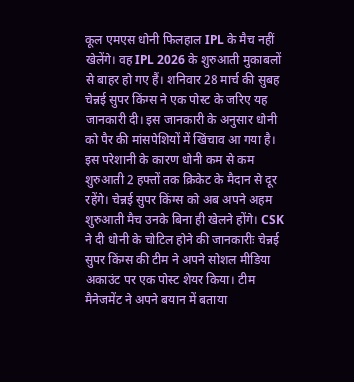कूल एमएस धोनी फिलहाल IPL के मैच नहीं खेलेंगे। वह IPL 2026 के शुरुआती मुकाबलों से बाहर हो गए हैं। शनिवार 28 मार्च की सुबह चेन्नई सुपर किंग्स ने एक पोस्ट के जरिए यह जानकारी दी। इस जानकारी के अनुसार धोनी को पैर की मांसपेशियों में खिंचाव आ गया है। इस परेशानी के कारण धोनी कम से कम शुरुआती 2 हफ्तों तक क्रिकेट के मैदान से दूर रहेंगे। चेन्नई सुपर किंग्स को अब अपने अहम शुरुआती मैच उनके बिना ही खेलने होंगे। CSK ने दी धोनी के चोटिल होने की जानकारीः चेन्नई सुपर किंग्स की टीम ने अपने सोशल मीडिया अकाउंट पर एक पोस्ट शेयर किया। टीम मैनेजमेंट ने अपने बयान में बताया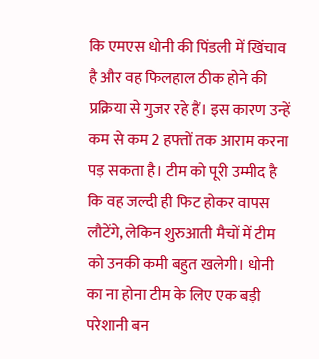कि एमएस धोनी की पिंडली में खिंचाव है और वह फिलहाल ठीक होने की प्रक्रिया से गुजर रहे हैं। इस कारण उन्हें कम से कम 2 हफ्तों तक आराम करना पड़ सकता है। टीम को पूरी उम्मीद है कि वह जल्दी ही फिट होकर वापस लौटेंगे, लेकिन शुरुआती मैचों में टीम को उनकी कमी बहुत खलेगी। धोनी का ना होना टीम के लिए एक बड़ी परेशानी बन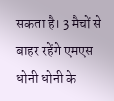सकता है। 3 मैचों से बाहर रहेंगे एमएस धोनी धोनी के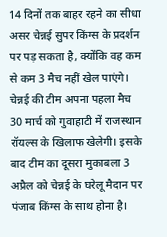14 दिनों तक बाहर रहने का सीधा असर चेन्नई सुपर किंग्स के प्रदर्शन पर पड़ सकता है, क्योंकि वह कम से कम 3 मैच नहीं खेल पाएंगे। चेन्नई की टीम अपना पहला मैच 30 मार्च को गुवाहाटी में राजस्थान रॉयल्स के खिलाफ खेलेगी। इसके बाद टीम का दूसरा मुकाबला 3 अप्रैल को चेन्नई के घरेलू मैदान पर पंजाब किंग्स के साथ होना है।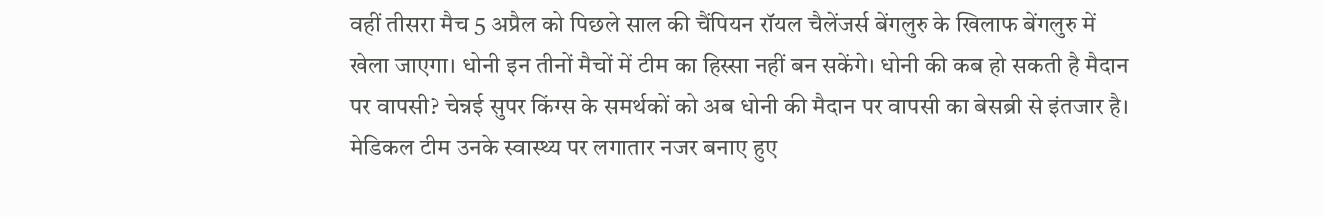वहीं तीसरा मैच 5 अप्रैल को पिछले साल की चैंपियन रॉयल चैलेंजर्स बेंगलुरु के खिलाफ बेंगलुरु में खेला जाएगा। धोनी इन तीनों मैचों में टीम का हिस्सा नहीं बन सकेंगे। धोनी की कब हो सकती है मैदान पर वापसी? चेन्नई सुपर किंग्स के समर्थकों को अब धोनी की मैदान पर वापसी का बेसब्री से इंतजार है। मेडिकल टीम उनके स्वास्थ्य पर लगातार नजर बनाए हुए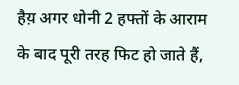हैय़ अगर धोनी 2 हफ्तों के आराम के बाद पूरी तरह फिट हो जाते हैं,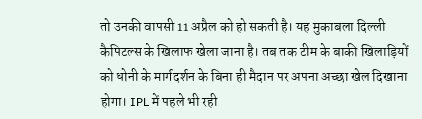तो उनकी वापसी 11 अप्रैल को हो सकती है। यह मुकाबला दिल्ली कैपिटल्स के खिलाफ खेला जाना है। तब तक टीम के बाकी खिलाड़ियों को धोनी के मार्गदर्शन के बिना ही मैदान पर अपना अच्छा खेल दिखाना होगा। IPL में पहले भी रही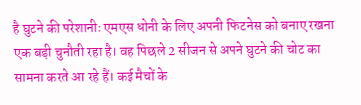है घुटने की परेशानीः एमएस धोनी के लिए अपनी फिटनेस को बनाए रखना एक बड़ी चुनौती रहा है। वह पिछले 2 सीजन से अपने घुटने की चोट का सामना करते आ रहे हैं। कई मैचों के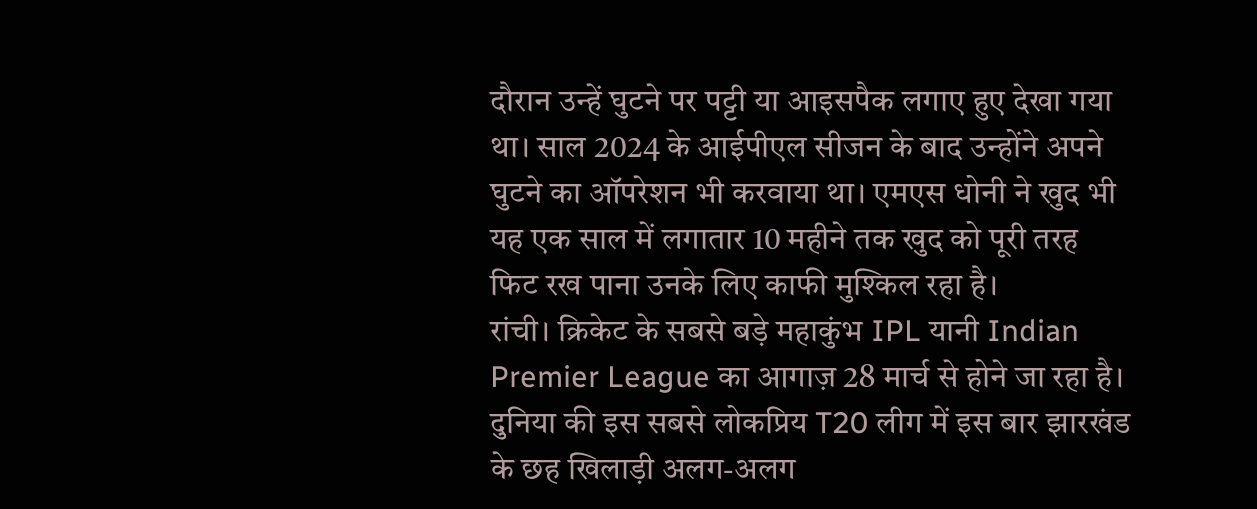दौरान उन्हें घुटने पर पट्टी या आइसपैक लगाए हुए देखा गया था। साल 2024 के आईपीएल सीजन के बाद उन्होंने अपने घुटने का ऑपरेशन भी करवाया था। एमएस धोनी ने खुद भी यह एक साल में लगातार 10 महीने तक खुद को पूरी तरह फिट रख पाना उनके लिए काफी मुश्किल रहा है।
रांची। क्रिकेट के सबसे बड़े महाकुंभ IPL यानी Indian Premier League का आगाज़ 28 मार्च से होने जा रहा है। दुनिया की इस सबसे लोकप्रिय T20 लीग में इस बार झारखंड के छह खिलाड़ी अलग-अलग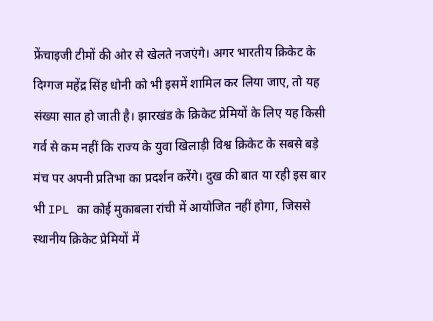फ्रेंचाइजी टीमों की ओर से खेलते नजएंगे। अगर भारतीय क्रिकेट के दिग्गज महेंद्र सिंह धोनी को भी इसमें शामिल कर लिया जाए, तो यह संख्या सात हो जाती है। झारखंड के क्रिकेट प्रेमियों के लिए यह किसी गर्व से कम नहीं कि राज्य के युवा खिलाड़ी विश्व क्रिकेट के सबसे बड़े मंच पर अपनी प्रतिभा का प्रदर्शन करेंगे। दुख की बात या रही इस बार भी IPL का कोई मुकाबला रांची में आयोजित नहीं होगा, जिससे स्थानीय क्रिकेट प्रेमियों में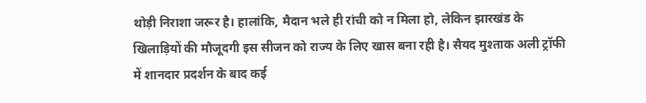थोड़ी निराशा जरूर है। हालांकि, मैदान भले ही रांची को न मिला हो, लेकिन झारखंड के खिलाड़ियों की मौजूदगी इस सीजन को राज्य के लिए खास बना रही है। सैयद मुश्ताक अली ट्रॉफी में शानदार प्रदर्शन के बाद कई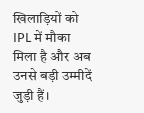खिलाड़ियों को IPL में मौका मिला है और अब उनसे बड़ी उम्मीदें जुड़ी हैं।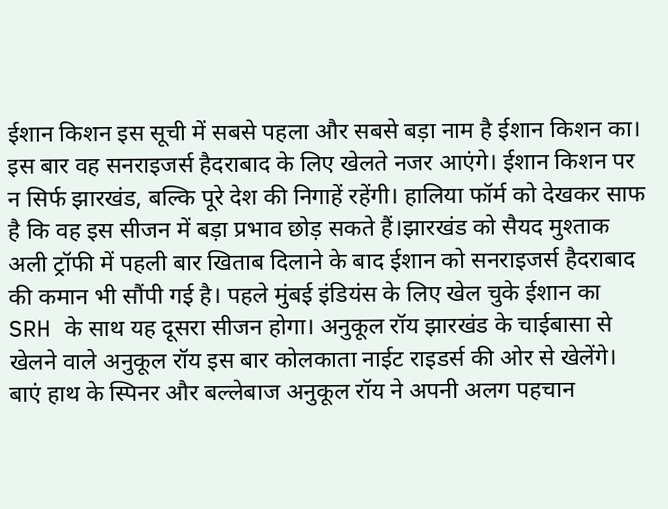ईशान किशन इस सूची में सबसे पहला और सबसे बड़ा नाम है ईशान किशन का। इस बार वह सनराइजर्स हैदराबाद के लिए खेलते नजर आएंगे। ईशान किशन पर न सिर्फ झारखंड, बल्कि पूरे देश की निगाहें रहेंगी। हालिया फॉर्म को देखकर साफ है कि वह इस सीजन में बड़ा प्रभाव छोड़ सकते हैं।झारखंड को सैयद मुश्ताक अली ट्रॉफी में पहली बार खिताब दिलाने के बाद ईशान को सनराइजर्स हैदराबाद की कमान भी सौंपी गई है। पहले मुंबई इंडियंस के लिए खेल चुके ईशान का SRH के साथ यह दूसरा सीजन होगा। अनुकूल रॉय झारखंड के चाईबासा से खेलने वाले अनुकूल रॉय इस बार कोलकाता नाईट राइडर्स की ओर से खेलेंगे। बाएं हाथ के स्पिनर और बल्लेबाज अनुकूल रॉय ने अपनी अलग पहचान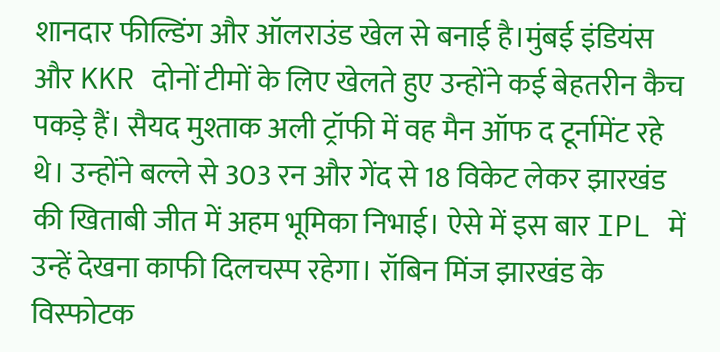शानदार फील्डिंग और ऑलराउंड खेल से बनाई है।मुंबई इंडियंस और KKR दोनों टीमों के लिए खेलते हुए उन्होंने कई बेहतरीन कैच पकड़े हैं। सैयद मुश्ताक अली ट्रॉफी में वह मैन ऑफ द टूर्नामेंट रहे थे। उन्होंने बल्ले से 303 रन और गेंद से 18 विकेट लेकर झारखंड की खिताबी जीत में अहम भूमिका निभाई। ऐसे में इस बार IPL में उन्हें देखना काफी दिलचस्प रहेगा। रॉबिन मिंज झारखंड के विस्फोटक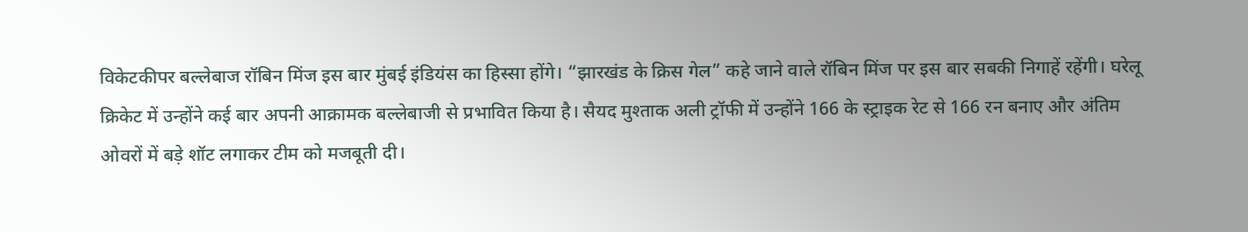विकेटकीपर बल्लेबाज रॉबिन मिंज इस बार मुंबई इंडियंस का हिस्सा होंगे। “झारखंड के क्रिस गेल” कहे जाने वाले रॉबिन मिंज पर इस बार सबकी निगाहें रहेंगी। घरेलू क्रिकेट में उन्होंने कई बार अपनी आक्रामक बल्लेबाजी से प्रभावित किया है। सैयद मुश्ताक अली ट्रॉफी में उन्होंने 166 के स्ट्राइक रेट से 166 रन बनाए और अंतिम ओवरों में बड़े शॉट लगाकर टीम को मजबूती दी।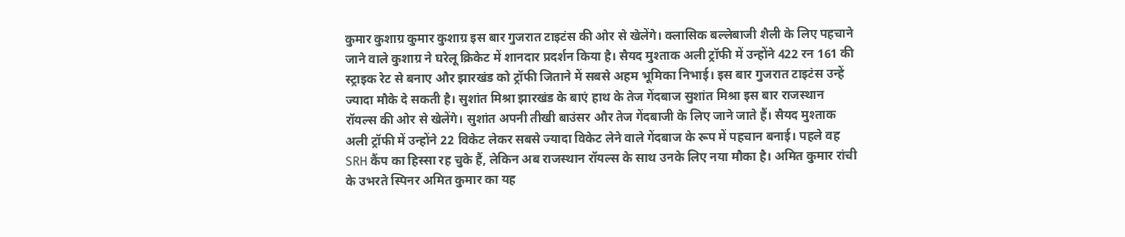कुमार कुशाग्र कुमार कुशाग्र इस बार गुजरात टाइटंस की ओर से खेलेंगे। क्लासिक बल्लेबाजी शैली के लिए पहचाने जाने वाले कुशाग्र ने घरेलू क्रिकेट में शानदार प्रदर्शन किया है। सैयद मुश्ताक अली ट्रॉफी में उन्होंने 422 रन 161 की स्ट्राइक रेट से बनाए और झारखंड को ट्रॉफी जिताने में सबसे अहम भूमिका निभाई। इस बार गुजरात टाइटंस उन्हें ज्यादा मौके दे सकती है। सुशांत मिश्रा झारखंड के बाएं हाथ के तेज गेंदबाज सुशांत मिश्रा इस बार राजस्थान रॉयल्स की ओर से खेलेंगे। सुशांत अपनी तीखी बाउंसर और तेज गेंदबाजी के लिए जाने जाते हैं। सैयद मुश्ताक अली ट्रॉफी में उन्होंने 22 विकेट लेकर सबसे ज्यादा विकेट लेने वाले गेंदबाज के रूप में पहचान बनाई। पहले वह SRH कैंप का हिस्सा रह चुके हैं, लेकिन अब राजस्थान रॉयल्स के साथ उनके लिए नया मौका है। अमित कुमार रांची के उभरते स्पिनर अमित कुमार का यह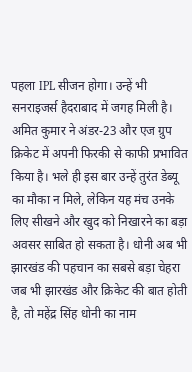पहला IPL सीजन होगा। उन्हें भी सनराइजर्स हैदराबाद में जगह मिली है। अमित कुमार ने अंडर-23 और एज ग्रुप क्रिकेट में अपनी फिरकी से काफी प्रभावित किया है। भले ही इस बार उन्हें तुरंत डेब्यू का मौका न मिले, लेकिन यह मंच उनके लिए सीखने और खुद को निखारने का बड़ा अवसर साबित हो सकता है। धोनी अब भी झारखंड की पहचान का सबसे बड़ा चेहरा जब भी झारखंड और क्रिकेट की बात होती है, तो महेंद्र सिंह धोनी का नाम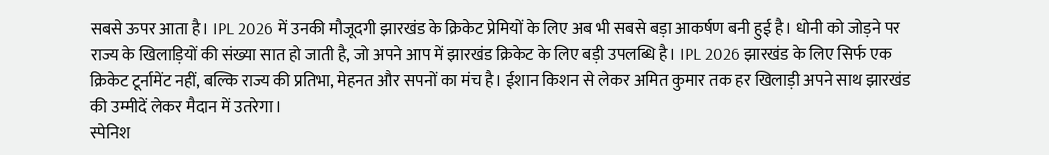सबसे ऊपर आता है। IPL 2026 में उनकी मौजूदगी झारखंड के क्रिकेट प्रेमियों के लिए अब भी सबसे बड़ा आकर्षण बनी हुई है। धोनी को जोड़ने पर राज्य के खिलाड़ियों की संख्या सात हो जाती है, जो अपने आप में झारखंड क्रिकेट के लिए बड़ी उपलब्धि है। IPL 2026 झारखंड के लिए सिर्फ एक क्रिकेट टूर्नामेंट नहीं, बल्कि राज्य की प्रतिभा, मेहनत और सपनों का मंच है। ईशान किशन से लेकर अमित कुमार तक हर खिलाड़ी अपने साथ झारखंड की उम्मीदें लेकर मैदान में उतरेगा।
स्पेनिश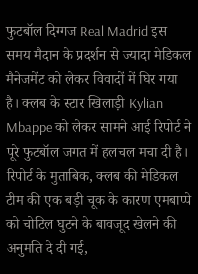फुटबॉल दिग्गज Real Madrid इस समय मैदान के प्रदर्शन से ज्यादा मेडिकल मैनेजमेंट को लेकर विवादों में घिर गया है। क्लब के स्टार खिलाड़ी Kylian Mbappe को लेकर सामने आई रिपोर्ट ने पूरे फुटबॉल जगत में हलचल मचा दी है। रिपोर्ट के मुताबिक, क्लब की मेडिकल टीम की एक बड़ी चूक के कारण एमबाप्पे को चोटिल घुटने के बावजूद खेलने की अनुमति दे दी गई,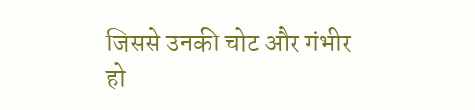जिससे उनकी चोट और गंभीर हो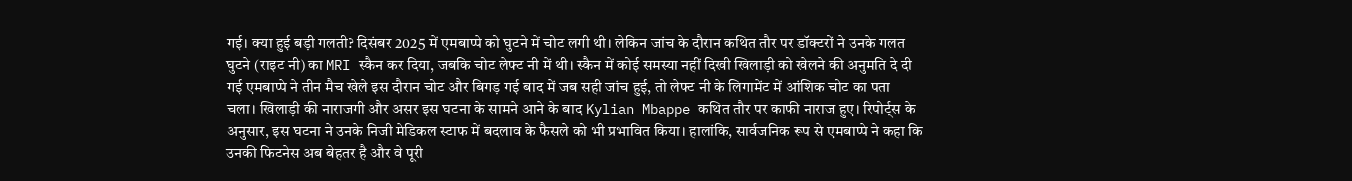गई। क्या हुई बड़ी गलती? दिसंबर 2025 में एमबाप्पे को घुटने में चोट लगी थी। लेकिन जांच के दौरान कथित तौर पर डॉक्टरों ने उनके गलत घुटने (राइट नी) का MRI स्कैन कर दिया, जबकि चोट लेफ्ट नी में थी। स्कैन में कोई समस्या नहीं दिखी खिलाड़ी को खेलने की अनुमति दे दी गई एमबाप्पे ने तीन मैच खेले इस दौरान चोट और बिगड़ गई बाद में जब सही जांच हुई, तो लेफ्ट नी के लिगामेंट में आंशिक चोट का पता चला। खिलाड़ी की नाराजगी और असर इस घटना के सामने आने के बाद Kylian Mbappe कथित तौर पर काफी नाराज हुए। रिपोर्ट्स के अनुसार, इस घटना ने उनके निजी मेडिकल स्टाफ में बदलाव के फैसले को भी प्रभावित किया। हालांकि, सार्वजनिक रूप से एमबाप्पे ने कहा कि उनकी फिटनेस अब बेहतर है और वे पूरी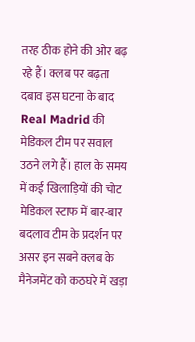तरह ठीक होने की ओर बढ़ रहे हैं। क्लब पर बढ़ता दबाव इस घटना के बाद Real Madrid की मेडिकल टीम पर सवाल उठने लगे हैं। हाल के समय में कई खिलाड़ियों की चोट मेडिकल स्टाफ में बार-बार बदलाव टीम के प्रदर्शन पर असर इन सबने क्लब के मैनेजमेंट को कठघरे में खड़ा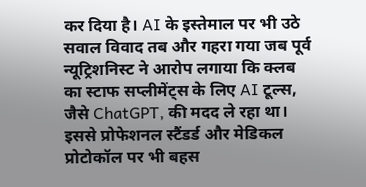कर दिया है। AI के इस्तेमाल पर भी उठे सवाल विवाद तब और गहरा गया जब पूर्व न्यूट्रिशनिस्ट ने आरोप लगाया कि क्लब का स्टाफ सप्लीमेंट्स के लिए AI टूल्स, जैसे ChatGPT, की मदद ले रहा था। इससे प्रोफेशनल स्टैंडर्ड और मेडिकल प्रोटोकॉल पर भी बहस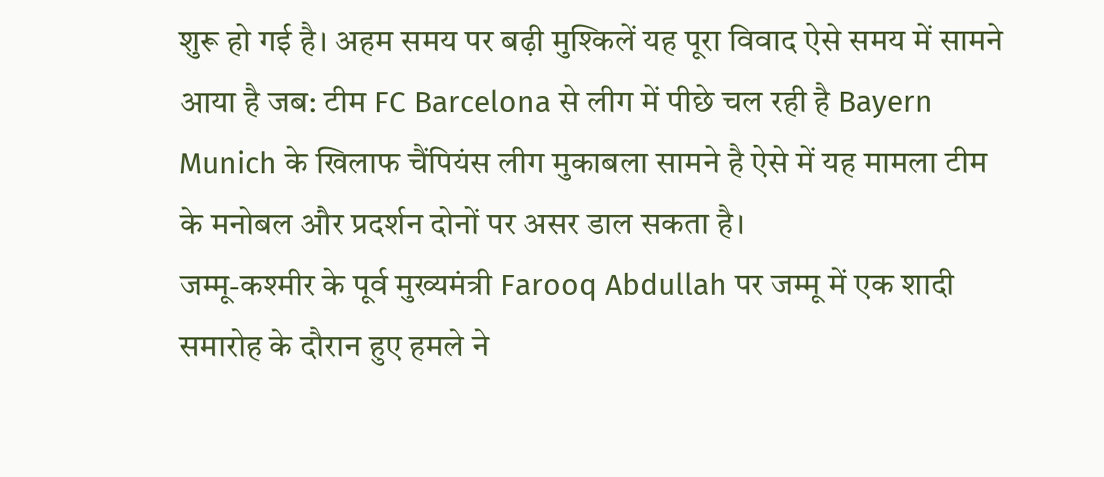शुरू हो गई है। अहम समय पर बढ़ी मुश्किलें यह पूरा विवाद ऐसे समय में सामने आया है जब: टीम FC Barcelona से लीग में पीछे चल रही है Bayern Munich के खिलाफ चैंपियंस लीग मुकाबला सामने है ऐसे में यह मामला टीम के मनोबल और प्रदर्शन दोनों पर असर डाल सकता है।
जम्मू-कश्मीर के पूर्व मुख्यमंत्री Farooq Abdullah पर जम्मू में एक शादी समारोह के दौरान हुए हमले ने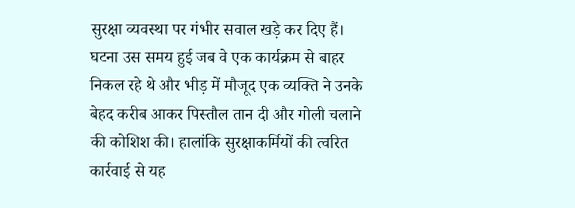सुरक्षा व्यवस्था पर गंभीर सवाल खड़े कर दिए हैं। घटना उस समय हुई जब वे एक कार्यक्रम से बाहर निकल रहे थे और भीड़ में मौजूद एक व्यक्ति ने उनके बेहद करीब आकर पिस्तौल तान दी और गोली चलाने की कोशिश की। हालांकि सुरक्षाकर्मियों की त्वरित कार्रवाई से यह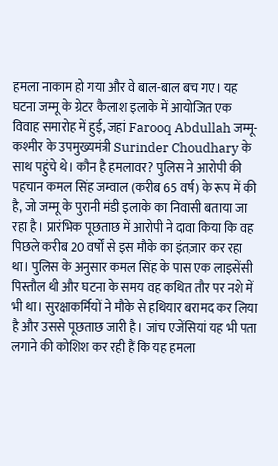हमला नाकाम हो गया और वे बाल-बाल बच गए। यह घटना जम्मू के ग्रेटर कैलाश इलाके में आयोजित एक विवाह समारोह में हुई, जहां Farooq Abdullah जम्मू-कश्मीर के उपमुख्यमंत्री Surinder Choudhary के साथ पहुंचे थे। कौन है हमलावर? पुलिस ने आरोपी की पहचान कमल सिंह जम्वाल (करीब 65 वर्ष) के रूप में की है, जो जम्मू के पुरानी मंडी इलाके का निवासी बताया जा रहा है। प्रारंभिक पूछताछ में आरोपी ने दावा किया कि वह पिछले करीब 20 वर्षों से इस मौके का इंतज़ार कर रहा था। पुलिस के अनुसार कमल सिंह के पास एक लाइसेंसी पिस्तौल थी और घटना के समय वह कथित तौर पर नशे में भी था। सुरक्षाकर्मियों ने मौके से हथियार बरामद कर लिया है और उससे पूछताछ जारी है। जांच एजेंसियां यह भी पता लगाने की कोशिश कर रही हैं कि यह हमला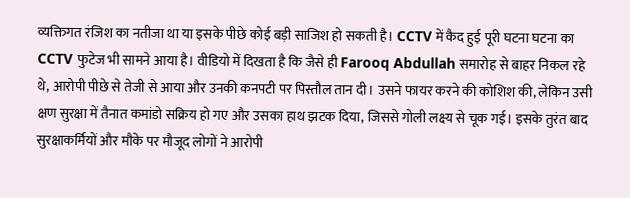व्यक्तिगत रंजिश का नतीजा था या इसके पीछे कोई बड़ी साजिश हो सकती है। CCTV में कैद हुई पूरी घटना घटना का CCTV फुटेज भी सामने आया है। वीडियो में दिखता है कि जैसे ही Farooq Abdullah समारोह से बाहर निकल रहे थे, आरोपी पीछे से तेजी से आया और उनकी कनपटी पर पिस्तौल तान दी। उसने फायर करने की कोशिश की, लेकिन उसी क्षण सुरक्षा में तैनात कमांडो सक्रिय हो गए और उसका हाथ झटक दिया, जिससे गोली लक्ष्य से चूक गई। इसके तुरंत बाद सुरक्षाकर्मियों और मौके पर मौजूद लोगों ने आरोपी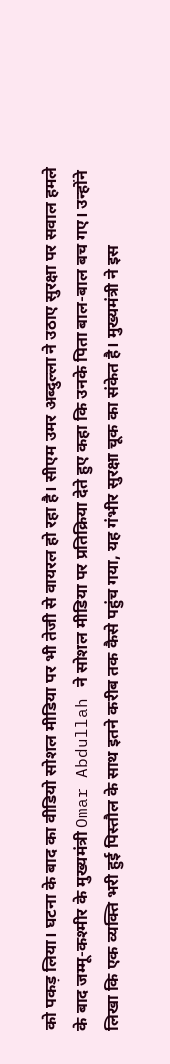को पकड़ लिया। घटना के बाद का वीडियो सोशल मीडिया पर भी तेजी से वायरल हो रहा है। सीएम उमर अब्दुल्ला ने उठाए सुरक्षा पर सवाल हमले के बाद जम्मू-कश्मीर के मुख्यमंत्री Omar Abdullah ने सोशल मीडिया पर प्रतिक्रिया देते हुए कहा कि उनके पिता बाल-बाल बच गए। उन्होंने लिखा कि एक व्यक्ति भरी हुई पिस्तौल के साथ इतने करीब तक कैसे पहुंच गया, यह गंभीर सुरक्षा चूक का संकेत है। मुख्यमंत्री ने इस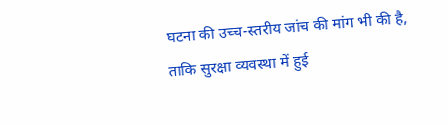घटना की उच्च-स्तरीय जांच की मांग भी की है, ताकि सुरक्षा व्यवस्था में हुई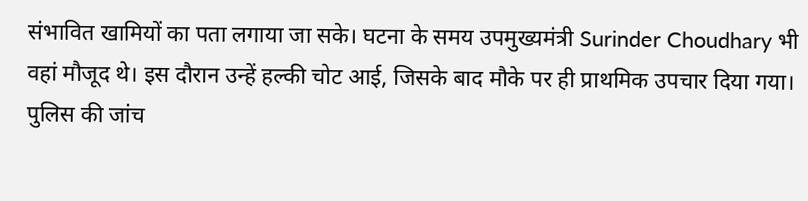संभावित खामियों का पता लगाया जा सके। घटना के समय उपमुख्यमंत्री Surinder Choudhary भी वहां मौजूद थे। इस दौरान उन्हें हल्की चोट आई, जिसके बाद मौके पर ही प्राथमिक उपचार दिया गया। पुलिस की जांच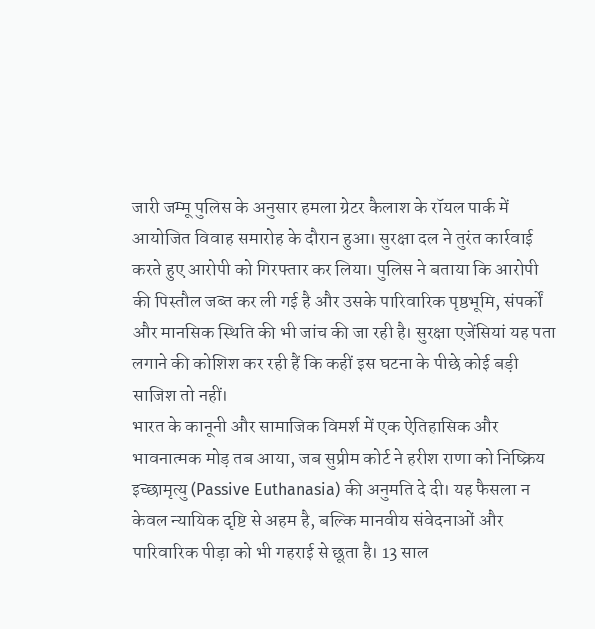जारी जम्मू पुलिस के अनुसार हमला ग्रेटर कैलाश के रॉयल पार्क में आयोजित विवाह समारोह के दौरान हुआ। सुरक्षा दल ने तुरंत कार्रवाई करते हुए आरोपी को गिरफ्तार कर लिया। पुलिस ने बताया कि आरोपी की पिस्तौल जब्त कर ली गई है और उसके पारिवारिक पृष्ठभूमि, संपर्कों और मानसिक स्थिति की भी जांच की जा रही है। सुरक्षा एजेंसियां यह पता लगाने की कोशिश कर रही हैं कि कहीं इस घटना के पीछे कोई बड़ी साजिश तो नहीं।
भारत के कानूनी और सामाजिक विमर्श में एक ऐतिहासिक और भावनात्मक मोड़ तब आया, जब सुप्रीम कोर्ट ने हरीश राणा को निष्क्रिय इच्छामृत्यु (Passive Euthanasia) की अनुमति दे दी। यह फैसला न केवल न्यायिक दृष्टि से अहम है, बल्कि मानवीय संवेदनाओं और पारिवारिक पीड़ा को भी गहराई से छूता है। 13 साल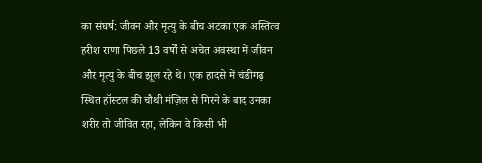का संघर्ष: जीवन और मृत्यु के बीच अटका एक अस्तित्व हरीश राणा पिछले 13 वर्षों से अचेत अवस्था में जीवन और मृत्यु के बीच झूल रहे थे। एक हादसे में चंडीगढ़ स्थित हॉस्टल की चौथी मंज़िल से गिरने के बाद उनका शरीर तो जीवित रहा, लेकिन वे किसी भी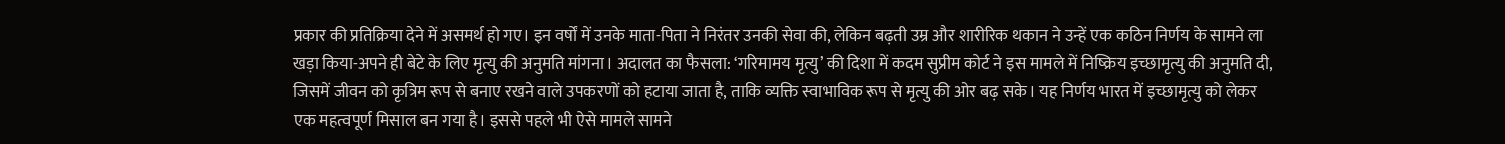प्रकार की प्रतिक्रिया देने में असमर्थ हो गए। इन वर्षों में उनके माता-पिता ने निरंतर उनकी सेवा की, लेकिन बढ़ती उम्र और शारीरिक थकान ने उन्हें एक कठिन निर्णय के सामने ला खड़ा किया-अपने ही बेटे के लिए मृत्यु की अनुमति मांगना। अदालत का फैसला: ‘गरिमामय मृत्यु’ की दिशा में कदम सुप्रीम कोर्ट ने इस मामले में निष्क्रिय इच्छामृत्यु की अनुमति दी, जिसमें जीवन को कृत्रिम रूप से बनाए रखने वाले उपकरणों को हटाया जाता है, ताकि व्यक्ति स्वाभाविक रूप से मृत्यु की ओर बढ़ सके। यह निर्णय भारत में इच्छामृत्यु को लेकर एक महत्वपूर्ण मिसाल बन गया है। इससे पहले भी ऐसे मामले सामने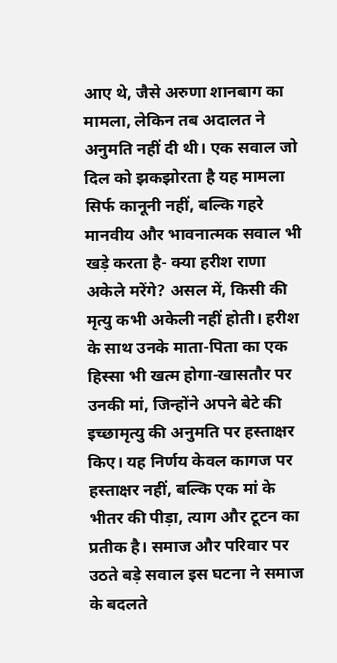आए थे, जैसे अरुणा शानबाग का मामला, लेकिन तब अदालत ने अनुमति नहीं दी थी। एक सवाल जो दिल को झकझोरता है यह मामला सिर्फ कानूनी नहीं, बल्कि गहरे मानवीय और भावनात्मक सवाल भी खड़े करता है- क्या हरीश राणा अकेले मरेंगे? असल में, किसी की मृत्यु कभी अकेली नहीं होती। हरीश के साथ उनके माता-पिता का एक हिस्सा भी खत्म होगा-खासतौर पर उनकी मां, जिन्होंने अपने बेटे की इच्छामृत्यु की अनुमति पर हस्ताक्षर किए। यह निर्णय केवल कागज पर हस्ताक्षर नहीं, बल्कि एक मां के भीतर की पीड़ा, त्याग और टूटन का प्रतीक है। समाज और परिवार पर उठते बड़े सवाल इस घटना ने समाज के बदलते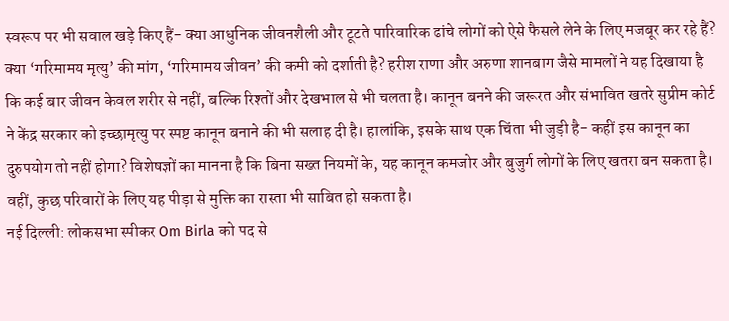स्वरूप पर भी सवाल खड़े किए हैं- क्या आधुनिक जीवनशैली और टूटते पारिवारिक ढांचे लोगों को ऐसे फैसले लेने के लिए मजबूर कर रहे हैं? क्या ‘गरिमामय मृत्यु’ की मांग, ‘गरिमामय जीवन’ की कमी को दर्शाती है? हरीश राणा और अरुणा शानबाग जैसे मामलों ने यह दिखाया है कि कई बार जीवन केवल शरीर से नहीं, बल्कि रिश्तों और देखभाल से भी चलता है। कानून बनने की जरूरत और संभावित खतरे सुप्रीम कोर्ट ने केंद्र सरकार को इच्छामृत्यु पर स्पष्ट कानून बनाने की भी सलाह दी है। हालांकि, इसके साथ एक चिंता भी जुड़ी है- कहीं इस कानून का दुरुपयोग तो नहीं होगा? विशेषज्ञों का मानना है कि बिना सख्त नियमों के, यह कानून कमजोर और बुजुर्ग लोगों के लिए खतरा बन सकता है। वहीं, कुछ परिवारों के लिए यह पीड़ा से मुक्ति का रास्ता भी साबित हो सकता है।
नई दिल्ली: लोकसभा स्पीकर Om Birla को पद से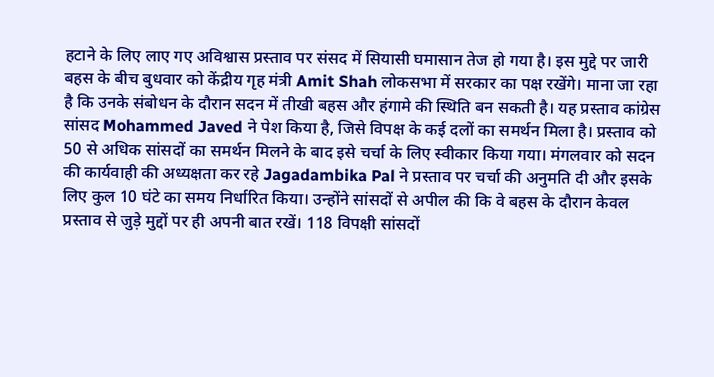हटाने के लिए लाए गए अविश्वास प्रस्ताव पर संसद में सियासी घमासान तेज हो गया है। इस मुद्दे पर जारी बहस के बीच बुधवार को केंद्रीय गृह मंत्री Amit Shah लोकसभा में सरकार का पक्ष रखेंगे। माना जा रहा है कि उनके संबोधन के दौरान सदन में तीखी बहस और हंगामे की स्थिति बन सकती है। यह प्रस्ताव कांग्रेस सांसद Mohammed Javed ने पेश किया है, जिसे विपक्ष के कई दलों का समर्थन मिला है। प्रस्ताव को 50 से अधिक सांसदों का समर्थन मिलने के बाद इसे चर्चा के लिए स्वीकार किया गया। मंगलवार को सदन की कार्यवाही की अध्यक्षता कर रहे Jagadambika Pal ने प्रस्ताव पर चर्चा की अनुमति दी और इसके लिए कुल 10 घंटे का समय निर्धारित किया। उन्होंने सांसदों से अपील की कि वे बहस के दौरान केवल प्रस्ताव से जुड़े मुद्दों पर ही अपनी बात रखें। 118 विपक्षी सांसदों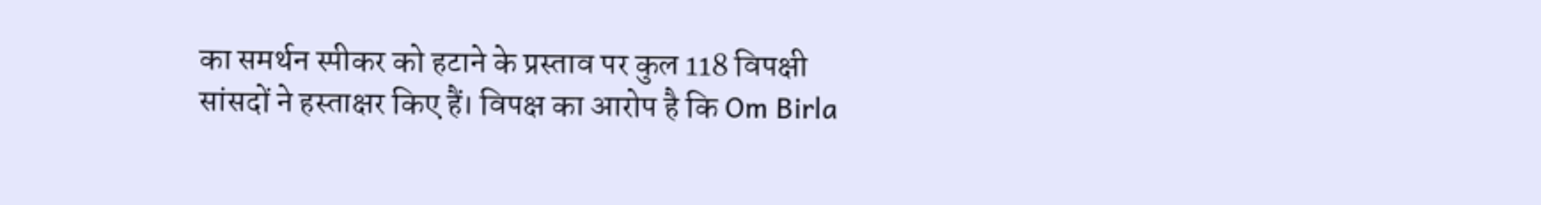का समर्थन स्पीकर को हटाने के प्रस्ताव पर कुल 118 विपक्षी सांसदों ने हस्ताक्षर किए हैं। विपक्ष का आरोप है कि Om Birla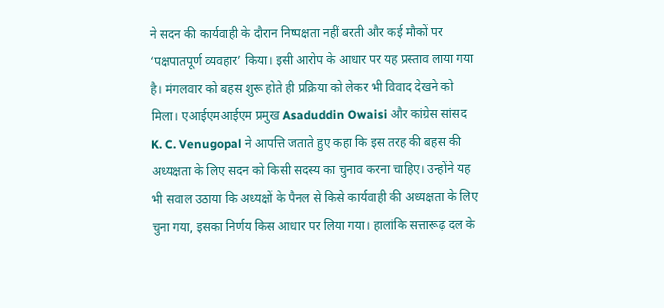ने सदन की कार्यवाही के दौरान निष्पक्षता नहीं बरती और कई मौकों पर ‘पक्षपातपूर्ण व्यवहार’ किया। इसी आरोप के आधार पर यह प्रस्ताव लाया गया है। मंगलवार को बहस शुरू होते ही प्रक्रिया को लेकर भी विवाद देखने को मिला। एआईएमआईएम प्रमुख Asaduddin Owaisi और कांग्रेस सांसद K. C. Venugopal ने आपत्ति जताते हुए कहा कि इस तरह की बहस की अध्यक्षता के लिए सदन को किसी सदस्य का चुनाव करना चाहिए। उन्होंने यह भी सवाल उठाया कि अध्यक्षों के पैनल से किसे कार्यवाही की अध्यक्षता के लिए चुना गया, इसका निर्णय किस आधार पर लिया गया। हालांकि सत्तारूढ़ दल के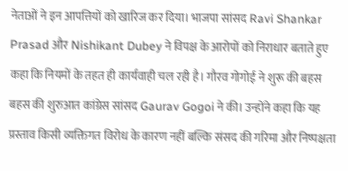नेताओं ने इन आपत्तियों को खारिज कर दिया। भाजपा सांसद Ravi Shankar Prasad और Nishikant Dubey ने विपक्ष के आरोपों को निराधार बताते हुए कहा कि नियमों के तहत ही कार्यवाही चल रही है। गौरव गोगोई ने शुरू की बहस बहस की शुरुआत कांग्रेस सांसद Gaurav Gogoi ने की। उन्होंने कहा कि यह प्रस्ताव किसी व्यक्तिगत विरोध के कारण नहीं बल्कि संसद की गरिमा और निष्पक्षता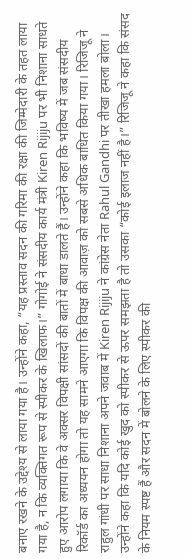बनाए रखने के उद्देश्य से लाया गया है। उन्होंने कहा, “यह प्रस्ताव सदन की गरिमा की रक्षा की जिम्मेदारी के तहत लाया गया है, न कि व्यक्तिगत रूप से स्पीकर के खिलाफ।” गोगोई ने संसदीय कार्य मंत्री Kiren Rijiju पर भी निशाना साधते हुए आरोप लगाया कि वे अक्सर विपक्षी सांसदों की बातों में बाधा डालते हैं। उन्होंने कहा कि भविष्य में जब संसदीय रिकॉर्ड का अध्ययन होगा तो यह सामने आएगा कि विपक्ष की आवाज़ को सबसे अधिक बाधित किया गया। रिजिजू ने राहुल गांधी पर साधा निशाना अपने जवाब में Kiren Rijiju ने कांग्रेस नेता Rahul Gandhi पर तीखा हमला बोला। उन्होंने कहा कि यदि कोई खुद को स्पीकर से ऊपर समझता है तो उसका “कोई इलाज नहीं है।” रिजिजू ने कहा कि संसद के नियम स्पष्ट हैं और सदन में बोलने के लिए स्पीकर की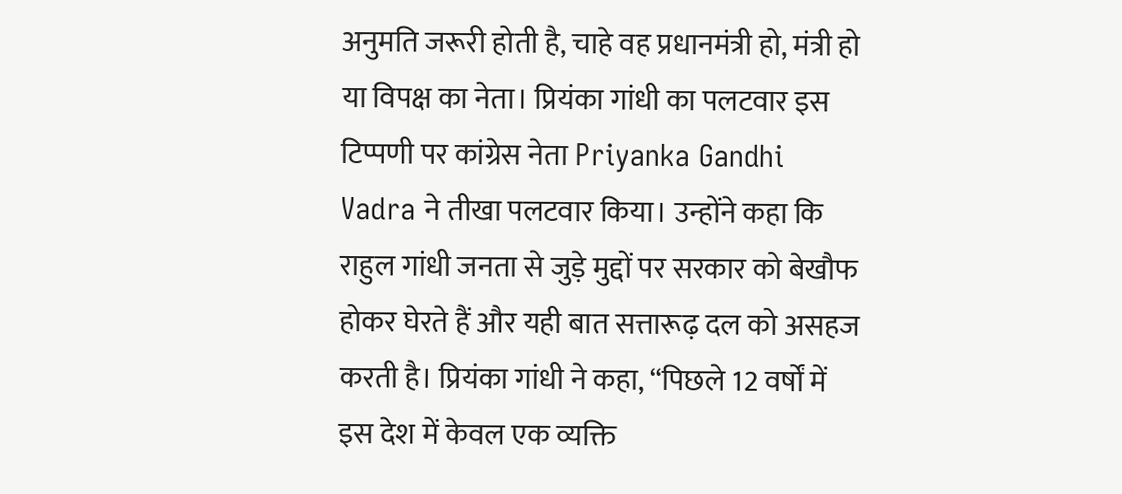अनुमति जरूरी होती है, चाहे वह प्रधानमंत्री हो, मंत्री हो या विपक्ष का नेता। प्रियंका गांधी का पलटवार इस टिप्पणी पर कांग्रेस नेता Priyanka Gandhi Vadra ने तीखा पलटवार किया। उन्होंने कहा कि राहुल गांधी जनता से जुड़े मुद्दों पर सरकार को बेखौफ होकर घेरते हैं और यही बात सत्तारूढ़ दल को असहज करती है। प्रियंका गांधी ने कहा, “पिछले 12 वर्षों में इस देश में केवल एक व्यक्ति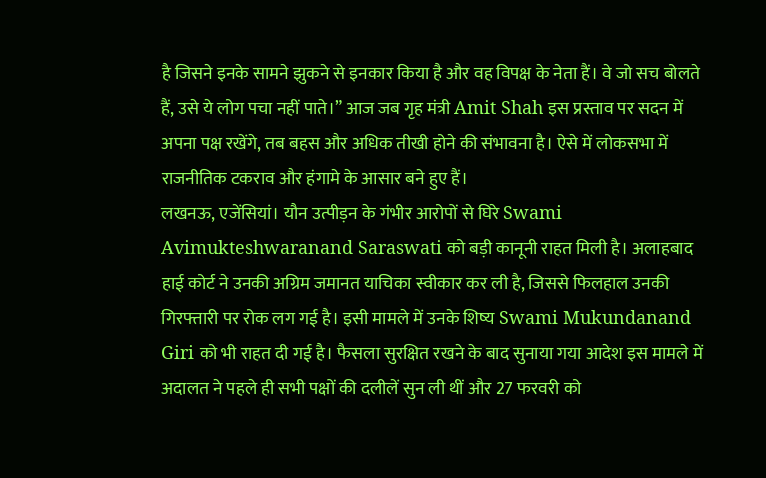है जिसने इनके सामने झुकने से इनकार किया है और वह विपक्ष के नेता हैं। वे जो सच बोलते हैं, उसे ये लोग पचा नहीं पाते।” आज जब गृह मंत्री Amit Shah इस प्रस्ताव पर सदन में अपना पक्ष रखेंगे, तब बहस और अधिक तीखी होने की संभावना है। ऐसे में लोकसभा में राजनीतिक टकराव और हंगामे के आसार बने हुए हैं।
लखनऊ, एजेंसियां। यौन उत्पीड़न के गंभीर आरोपों से घिरे Swami Avimukteshwaranand Saraswati को बड़ी कानूनी राहत मिली है। अलाहबाद हाई कोर्ट ने उनकी अग्रिम जमानत याचिका स्वीकार कर ली है, जिससे फिलहाल उनकी गिरफ्तारी पर रोक लग गई है। इसी मामले में उनके शिष्य Swami Mukundanand Giri को भी राहत दी गई है। फैसला सुरक्षित रखने के बाद सुनाया गया आदेश इस मामले में अदालत ने पहले ही सभी पक्षों की दलीलें सुन ली थीं और 27 फरवरी को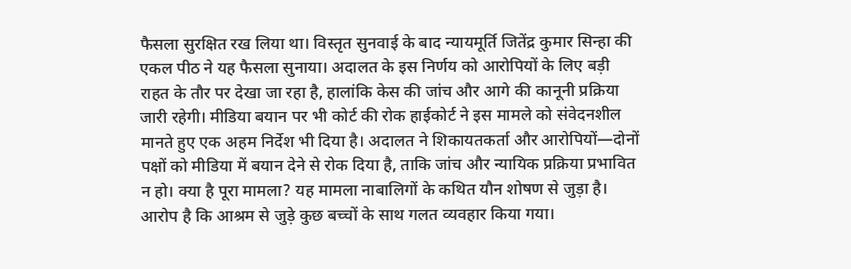फैसला सुरक्षित रख लिया था। विस्तृत सुनवाई के बाद न्यायमूर्ति जितेंद्र कुमार सिन्हा की एकल पीठ ने यह फैसला सुनाया। अदालत के इस निर्णय को आरोपियों के लिए बड़ी राहत के तौर पर देखा जा रहा है, हालांकि केस की जांच और आगे की कानूनी प्रक्रिया जारी रहेगी। मीडिया बयान पर भी कोर्ट की रोक हाईकोर्ट ने इस मामले को संवेदनशील मानते हुए एक अहम निर्देश भी दिया है। अदालत ने शिकायतकर्ता और आरोपियों—दोनों पक्षों को मीडिया में बयान देने से रोक दिया है, ताकि जांच और न्यायिक प्रक्रिया प्रभावित न हो। क्या है पूरा मामला? यह मामला नाबालिगों के कथित यौन शोषण से जुड़ा है। आरोप है कि आश्रम से जुड़े कुछ बच्चों के साथ गलत व्यवहार किया गया।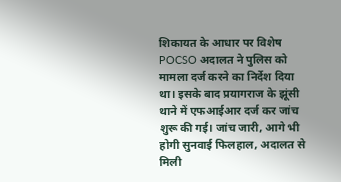शिकायत के आधार पर विशेष POCSO अदालत ने पुलिस को मामला दर्ज करने का निर्देश दिया था। इसके बाद प्रयागराज के झूंसी थाने में एफआईआर दर्ज कर जांच शुरू की गई। जांच जारी, आगे भी होगी सुनवाई फिलहाल, अदालत से मिली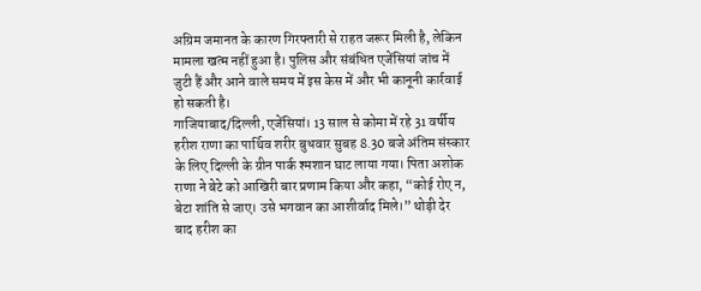अग्रिम जमानत के कारण गिरफ्तारी से राहत जरूर मिली है, लेकिन मामला खत्म नहीं हुआ है। पुलिस और संबंधित एजेंसियां जांच में जुटी हैं और आने वाले समय में इस केस में और भी कानूनी कार्रवाई हो सकती है।
गाजियाबाद/दिल्ली, एजेंसियां। 13 साल से कोमा में रहे 31 वर्षीय हरीश राणा का पार्थिव शरीर बुधवार सुबह 8.30 बजे अंतिम संस्कार के लिए दिल्ली के ग्रीन पार्क श्मशान घाट लाया गया। पिता अशोक राणा ने बेटे को आखिरी बार प्रणाम किया और कहा, “कोई रोए न, बेटा शांति से जाए। उसे भगवान का आशीर्वाद मिले।” थोड़ी देर बाद हरीश का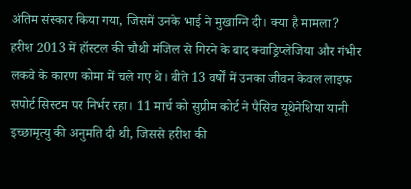अंतिम संस्कार किया गया, जिसमें उनके भाई ने मुखाग्नि दी। क्या है मामला? हरीश 2013 में हॉस्टल की चौथी मंजिल से गिरने के बाद क्वाड्रिप्लेजिया और गंभीर लकवे के कारण कोमा में चले गए थे। बीते 13 वर्षों में उनका जीवन केवल लाइफ सपोर्ट सिस्टम पर निर्भर रहा। 11 मार्च को सुप्रीम कोर्ट ने पैसिव यूथेनेशिया यानी इच्छामृत्यु की अनुमति दी थी, जिससे हरीश की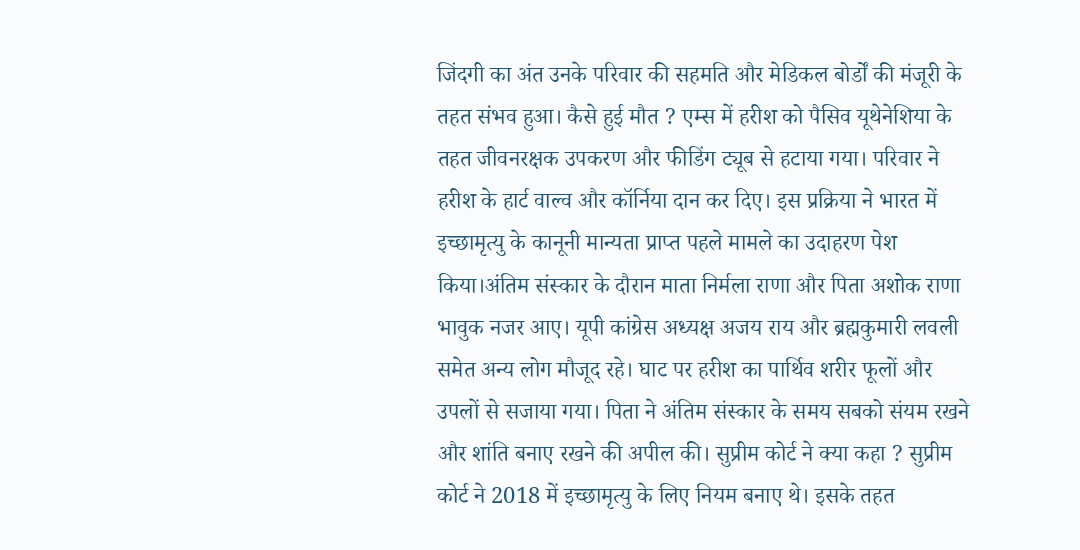जिंदगी का अंत उनके परिवार की सहमति और मेडिकल बोर्डों की मंजूरी के तहत संभव हुआ। कैसे हुई मौत ? एम्स में हरीश को पैसिव यूथेनेशिया के तहत जीवनरक्षक उपकरण और फीडिंग ट्यूब से हटाया गया। परिवार ने हरीश के हार्ट वाल्व और कॉर्निया दान कर दिए। इस प्रक्रिया ने भारत में इच्छामृत्यु के कानूनी मान्यता प्राप्त पहले मामले का उदाहरण पेश किया।अंतिम संस्कार के दौरान माता निर्मला राणा और पिता अशोक राणा भावुक नजर आए। यूपी कांग्रेस अध्यक्ष अजय राय और ब्रह्मकुमारी लवली समेत अन्य लोग मौजूद रहे। घाट पर हरीश का पार्थिव शरीर फूलों और उपलों से सजाया गया। पिता ने अंतिम संस्कार के समय सबको संयम रखने और शांति बनाए रखने की अपील की। सुप्रीम कोर्ट ने क्या कहा ? सुप्रीम कोर्ट ने 2018 में इच्छामृत्यु के लिए नियम बनाए थे। इसके तहत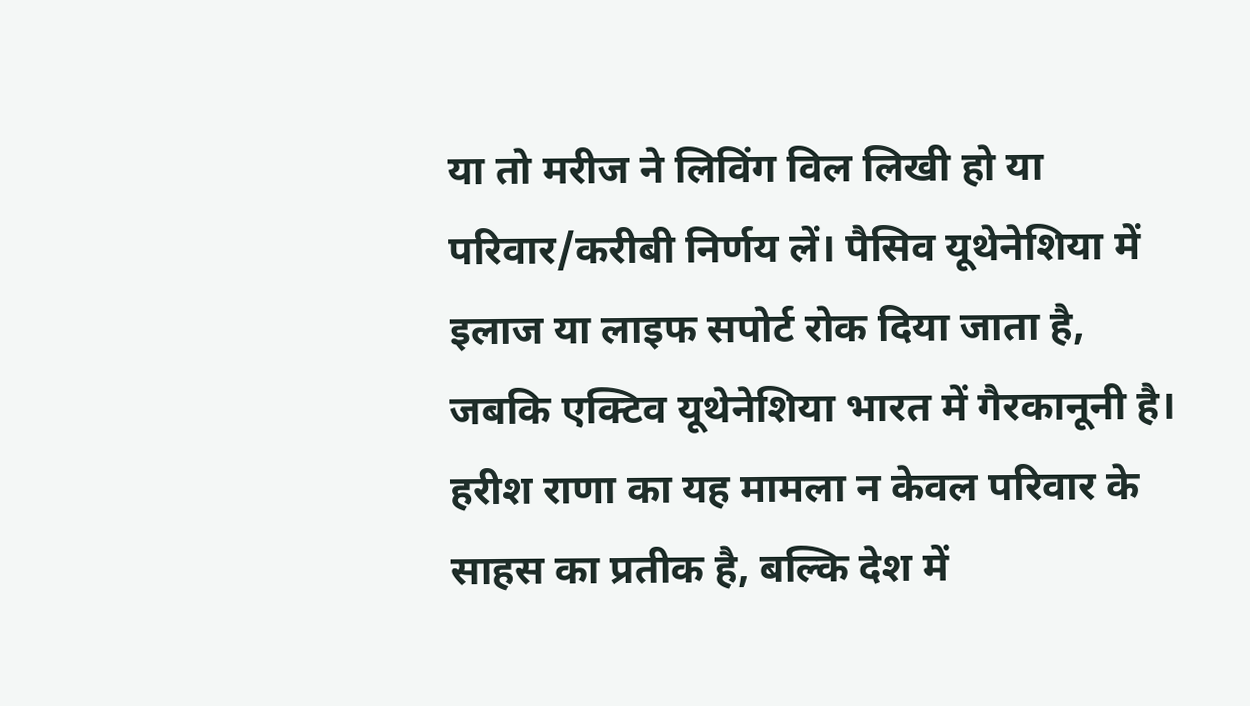या तो मरीज ने लिविंग विल लिखी हो या परिवार/करीबी निर्णय लें। पैसिव यूथेनेशिया में इलाज या लाइफ सपोर्ट रोक दिया जाता है, जबकि एक्टिव यूथेनेशिया भारत में गैरकानूनी है। हरीश राणा का यह मामला न केवल परिवार के साहस का प्रतीक है, बल्कि देश में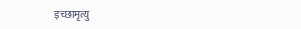इच्छामृत्यु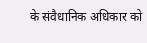के संवैधानिक अधिकार को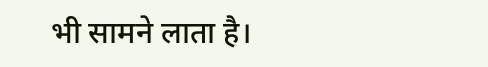भी सामने लाता है।